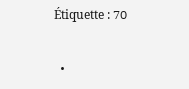Étiquette : 70

  •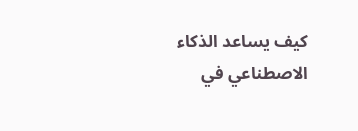كيف يساعد الذكاء الاصطناعي في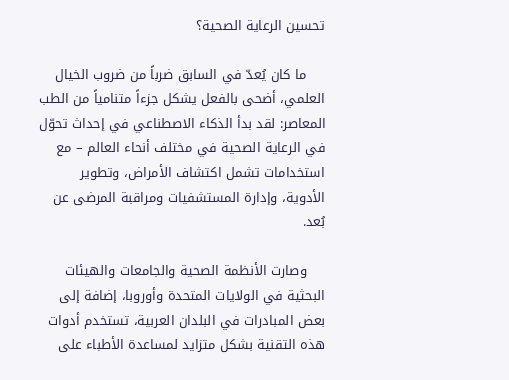تحسين الرعاية الصحية؟

    ما كان يُعدّ في السابق ضرباً من ضروب الخيال العلمي، أضحى بالفعل يشكل جزءاً متنامياً من الطب المعاصر: لقد بدأ الذكاء الاصطناعي في إحداث تحوّل في الرعاية الصحية في مختلف أنحاء العالم – مع استخدامات تشمل اكتشاف الأمراض، وتطوير الأدوية، وإدارة المستشفيات ومراقبة المرضى عن بُعد.

    وصارت الأنظمة الصحية والجامعات والهيئات البحثية في الولايات المتحدة وأوروبا، إضافة إلى بعض المبادرات في البلدان العربية، تستخدم أدوات هذه التقنية بشكل متزايد لمساعدة الأطباء على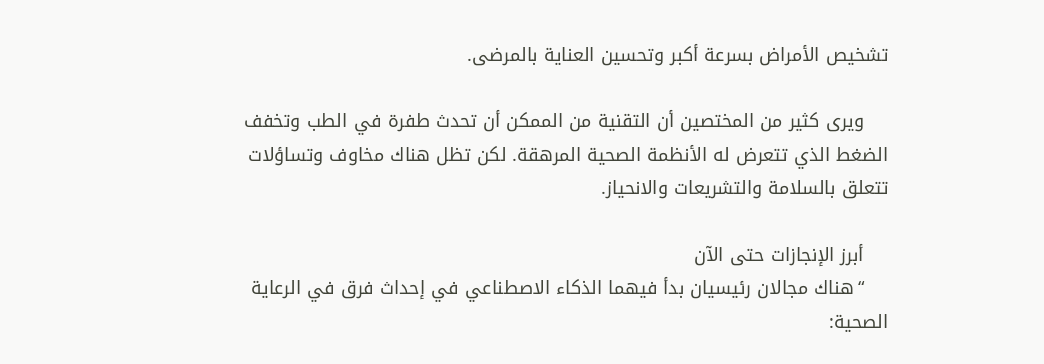تشخيص الأمراض بسرعة أكبر وتحسين العناية بالمرضى.

    ويرى كثير من المختصين أن التقنية من الممكن أن تحدث طفرة في الطب وتخفف الضغط الذي تتعرض له الأنظمة الصحية المرهقة. لكن تظل هناك مخاوف وتساؤلات تتعلق بالسلامة والتشريعات والانحياز.

    أبرز الإنجازات حتى الآن
    “هناك مجالان رئيسيان بدأ فيهما الذكاء الاصطناعي في إحداث فرق في الرعاية الصحية: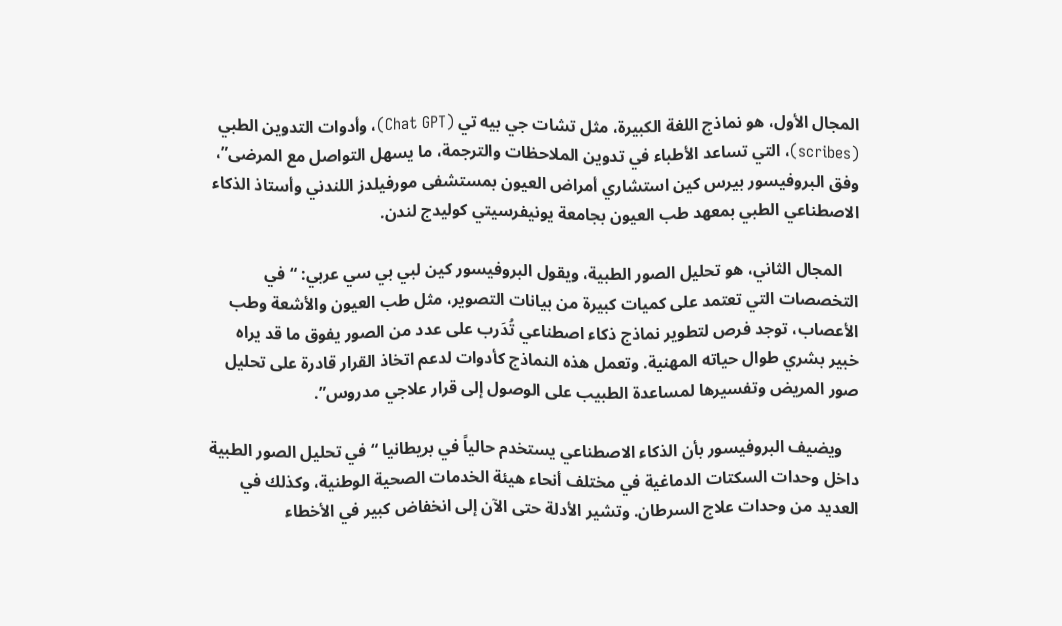المجال الأول، هو نماذج اللغة الكبيرة، مثل تشات جي بيه تي (Chat GPT)، وأدوات التدوين الطبي (scribes)، التي تساعد الأطباء في تدوين الملاحظات والترجمة، ما يسهل التواصل مع المرضى”، وفق البروفيسور بيرس كين استشاري أمراض العيون بمستشفى مورفيلدز اللندني وأستاذ الذكاء الاصطناعي الطبي بمعهد طب العيون بجامعة يونيفرسيتي كوليدج لندن.

    المجال الثاني، هو تحليل الصور الطبية، ويقول البروفيسور كين لبي بي سي عربي: “في التخصصات التي تعتمد على كميات كبيرة من بيانات التصوير، مثل طب العيون والأشعة وطب الأعصاب، توجد فرص لتطوير نماذج ذكاء اصطناعي تُدَرب على عدد من الصور يفوق ما قد يراه خبير بشري طوال حياته المهنية. وتعمل هذه النماذج كأدوات لدعم اتخاذ القرار قادرة على تحليل صور المريض وتفسيرها لمساعدة الطبيب على الوصول إلى قرار علاجي مدروس”.

    ويضيف البروفيسور بأن الذكاء الاصطناعي يستخدم حالياً في بريطانيا “في تحليل الصور الطبية داخل وحدات السكتات الدماغية في مختلف أنحاء هيئة الخدمات الصحية الوطنية، وكذلك في العديد من وحدات علاج السرطان. وتشير الأدلة حتى الآن إلى انخفاض كبير في الأخطاء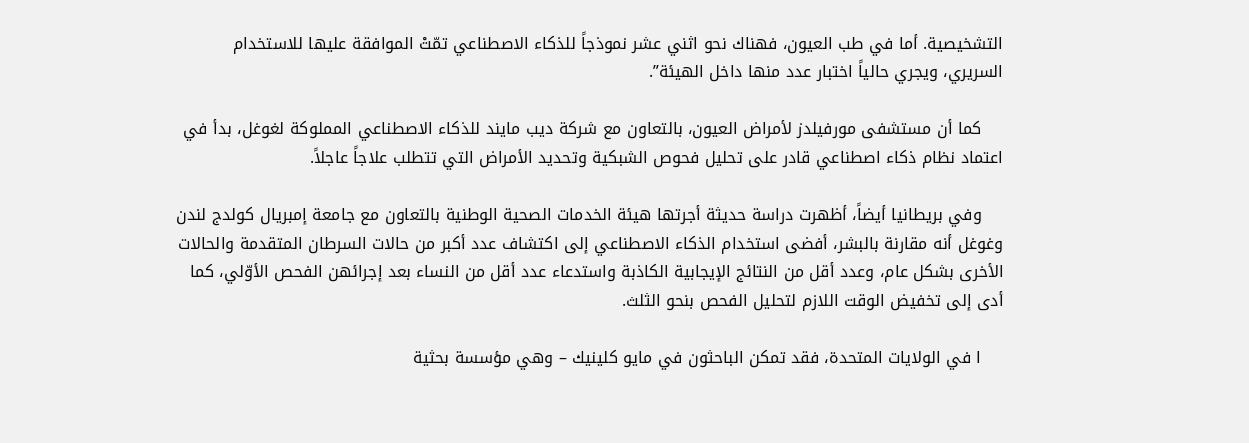التشخيصية. أما في طب العيون، فهناك نحو اثني عشر نموذجاً للذكاء الاصطناعي تمّتْ الموافقة عليها للاستخدام السريري، ويجري حالياً اختبار عدد منها داخل الهيئة”.

    كما أن مستشفى مورفيلدز لأمراض العيون، بالتعاون مع شركة ديب مايند للذكاء الاصطناعي المملوكة لغوغل، بدأ في اعتماد نظام ذكاء اصطناعي قادر على تحليل فحوص الشبكية وتحديد الأمراض التي تتطلب علاجاً عاجلاً.

    وفي بريطانيا أيضاً، أظهرت دراسة حديثة أجرتها هيئة الخدمات الصحية الوطنية بالتعاون مع جامعة إمبريال كولدج لندن وغوغل أنه مقارنة بالبشر، أفضى استخدام الذكاء الاصطناعي إلى اكتشاف عدد أكبر من حالات السرطان المتقدمة والحالات الأخرى بشكل عام، وعدد أقل من النتائج الإيجابية الكاذبة واستدعاء عدد أقل من النساء بعد إجرائهن الفحص الأوّلي، كما أدى إلى تخفيض الوقت اللازم لتحليل الفحص بنحو الثلث.

    ا في الولايات المتحدة، فقد تمكن الباحثون في مايو كلينيك – وهي مؤسسة بحثية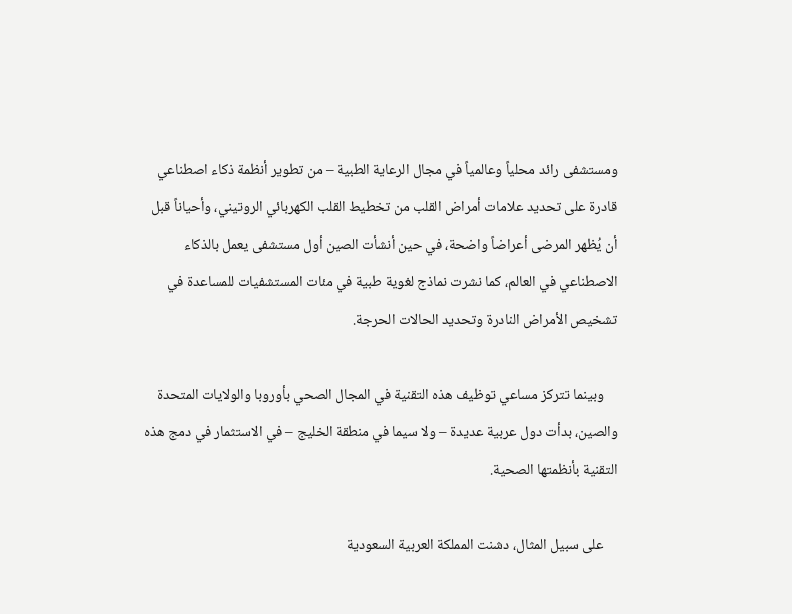ومستشفى رائد محلياً وعالمياً في مجال الرعاية الطبية – من تطوير أنظمة ذكاء اصطناعي قادرة على تحديد علامات أمراض القلب من تخطيط القلب الكهربائي الروتيني، وأحياناً قبل أن يُظهر المرضى أعراضاً واضحة، في حين أنشأت الصين أول مستشفى يعمل بالذكاء الاصطناعي في العالم، كما نشرت نماذج لغوية طبية في مئات المستشفيات للمساعدة في تشخيص الأمراض النادرة وتحديد الحالات الحرجة.

    وبينما تتركز مساعي توظيف هذه التقنية في المجال الصحي بأوروبا والولايات المتحدة والصين، بدأت دول عربية عديدة – ولا سيما في منطقة الخليج – في الاستثمار في دمج هذه التقنية بأنظمتها الصحية.

    على سبيل المثال، دشنت المملكة العربية السعودية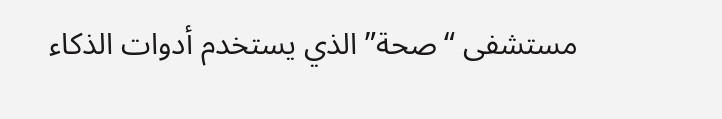مستشفى “صحة” الذي يستخدم أدوات الذكاء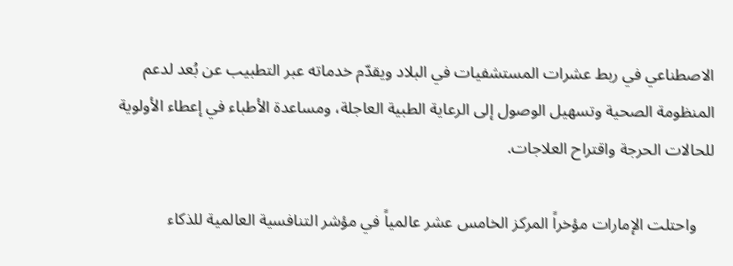الاصطناعي في ربط عشرات المستشفيات في البلاد ويقدّم خدماته عبر التطبيب عن بُعد لدعم المنظومة الصحية وتسهيل الوصول إلى الرعاية الطبية العاجلة، ومساعدة الأطباء في إعطاء الأولوية للحالات الحرجة واقتراح العلاجات.

    واحتلت الإمارات مؤخراً المركز الخامس عشر عالمياً في مؤشر التنافسية العالمية للذكاء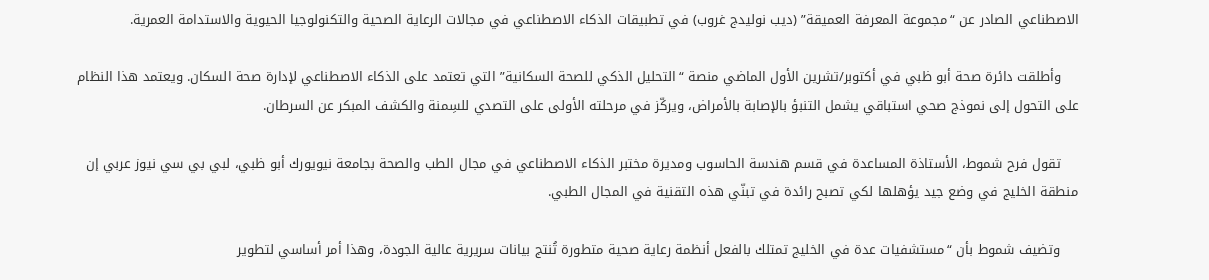الاصطناعي الصادر عن “مجموعة المعرفة العميقة” (ديب نوليدج غروب) في تطبيقات الذكاء الاصطناعي في مجالات الرعاية الصحية والتكنولوجيا الحيوية والاستدامة العمرية.

    وأطلقت دائرة صحة أبو ظبي في أكتوبر/تشرين الأول الماضي منصة “التحليل الذكي للصحة السكانية” التي تعتمد على الذكاء الاصطناعي لإدارة صحة السكان. ويعتمد هذا النظام على التحول إلى نموذج صحي استباقي يشمل التنبؤ بالإصابة بالأمراض، ويركّز في مرحلته الأولى على التصدي للسِمنة والكشف المبكر عن السرطان.

    تقول فرح شموط، الأستاذة المساعدة في قسم هندسة الحاسوب ومديرة مختبر الذكاء الاصطناعي في مجال الطب والصحة بجامعة نيويورك أبو ظبي، لبي بي سي نيوز عربي إن منطقة الخليج في وضع جيد يؤهلها لكي تصبح رائدة في تبنّي هذه التقنية في المجال الطبي.

    وتضيف شموط بأن “مستشفيات عدة في الخليج تمتلك بالفعل أنظمة رعاية صحية متطورة تُنتج بيانات سريرية عالية الجودة، وهذا أمر أساسي لتطوير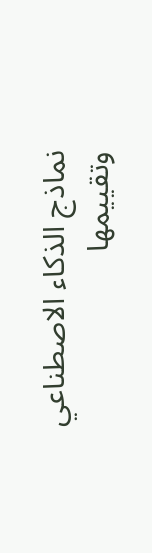نماذج الذكاء الاصطناعي وتقييمها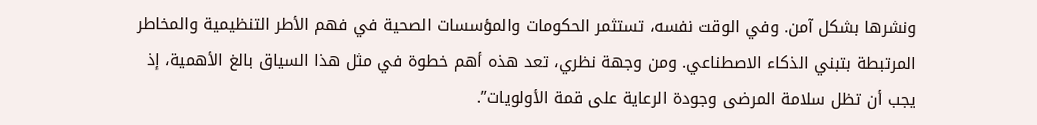ونشرها بشكل آمن. وفي الوقت نفسه، تستثمر الحكومات والمؤسسات الصحية في فهم الأطر التنظيمية والمخاطر المرتبطة بتبني الذكاء الاصطناعي. ومن وجهة نظري، تعد هذه أهم خطوة في مثل هذا السياق بالغ الأهمية، إذ يجب أن تظل سلامة المرضى وجودة الرعاية على قمة الأولويات”.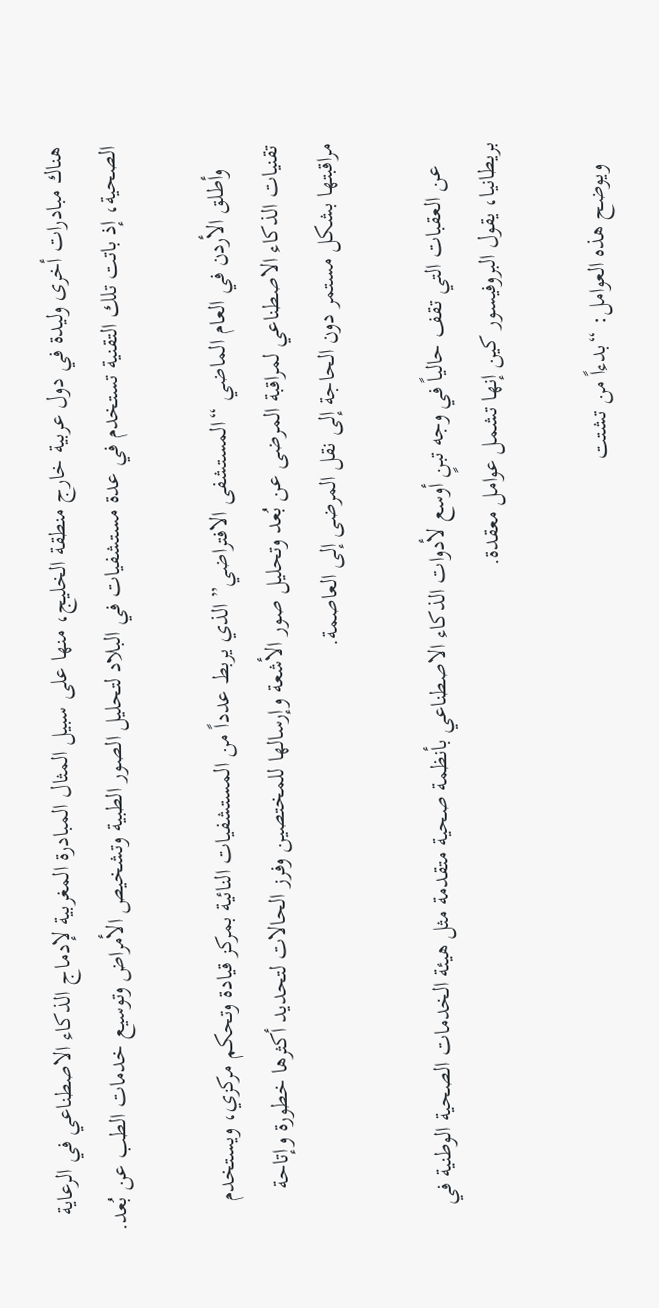هناك مبادرات أخرى وليدة في دول عربية خارج منطقة الخليج، منها على سبيل المثال المبادرة المغربية لإدماج الذكاء الاصطناعي في الرعاية الصحية، إذ باتت تلك التقنية تستخدم في عدة مستشفيات في البلاد لتحليل الصور الطبية وتشخيص الأمراض وتوسيع خدمات الطب عن بُعد.

    وأطلق الأردن في العام الماضي “المستشفى الافتراضي” الذي يربط عدداً من المستشفيات النائية بمركز قيادة وتحكم مركزي، ويستخدم تقنيات الذكاء الاصطناعي لمراقبة المرضى عن بُعد وتحليل صور الأشعة وإرسالها للمختصين وفرز الحالات لتحديد أكثرها خطورة وإتاحة مراقبتها بشكل مستمر دون الحاجة إلى نقل المرضى إلى العاصمة.

    عن العقبات التي تقف حالياً في وجه تبنٍ أوسع لأدوات الذكاء الاصطناعي بأنظمة صحية متقدمة مثل هيئة الخدمات الصحية الوطنية في بريطانيا، يقول البروفيسور كين إنها تشمل عوامل معقدة.

    ويوضح هذه العوامل: “بدءاً من تشتت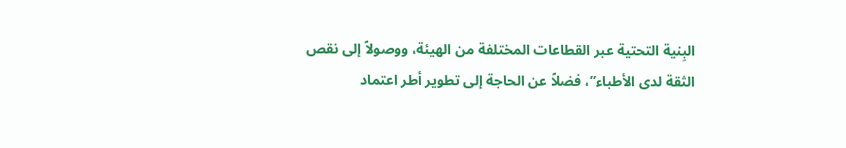البِنية التحتية عبر القطاعات المختلفة من الهيئة، ووصولاً إلى نقص الثقة لدى الأطباء”، فضلاً عن الحاجة إلى تطوير أطر اعتماد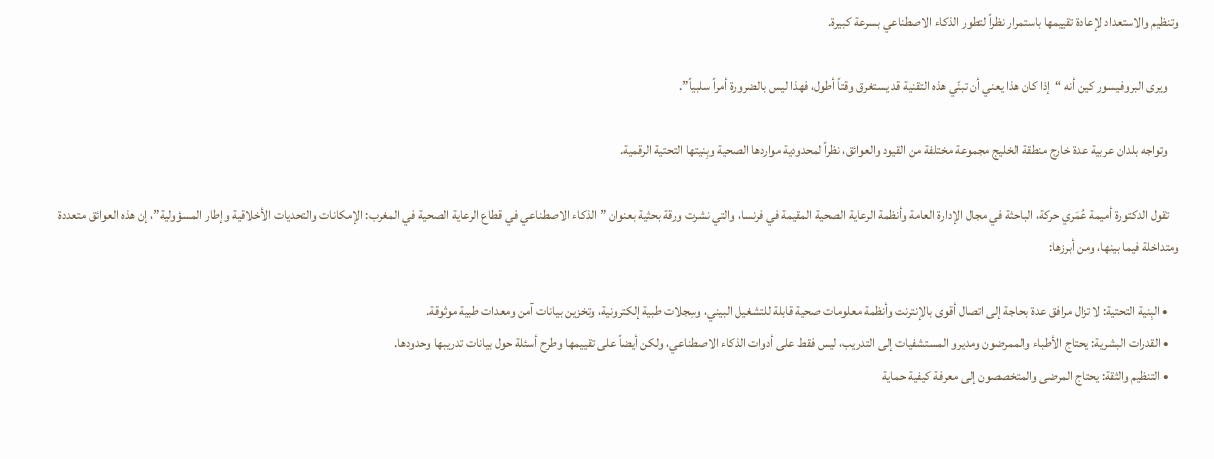وتنظيم والاستعداد لإعادة تقييمها باستمرار نظراً لتطور الذكاء الاصطناعي بسرعة كبيرة.

    ويرى البروفيسور كين أنه “إذا كان هذا يعني أن تبنّي هذه التقنية قد يستغرق وقتاً أطول، فهذا ليس بالضرورة أمراً سلبياً”.

    وتواجه بلدان عربية عدة خارج منطقة الخليج مجموعة مختلفة من القيود والعوائق، نظراً لمحدودية مواردها الصحية وبِنيتها التحتية الرقمية.

    تقول الدكتورة أميمة عُمَري حركة، الباحثة في مجال الإدارة العامة وأنظمة الرعاية الصحية المقيمة في فرنسا، والتي نشرت ورقة بحثية بعنوان ” الذكاء الاصطناعي في قطاع الرعاية الصحية في المغرب: الإمكانات والتحديات الأخلاقية وإطار المسؤولية”، إن هذه العوائق متعددة ومتداخلة فيما بينها، ومن أبرزها:

    • البِنية التحتية: لا تزال مرافق عدة بحاجة إلى اتصال أقوى بالإنترنت وأنظمة معلومات صحية قابلة للتشغيل البيني، وسِجلات طبية إلكترونية، وتخزين بيانات آمن ومعدات طبية موثوقة.
    • القدرات البشرية: يحتاج الأطباء والممرضون ومديرو المستشفيات إلى التدريب، ليس فقط على أدوات الذكاء الاصطناعي، ولكن أيضاً على تقييمها وطرح أسئلة حول بيانات تدريبها وحدودها.
    • التنظيم والثقة: يحتاج المرضى والمتخصصون إلى معرفة كيفية حماية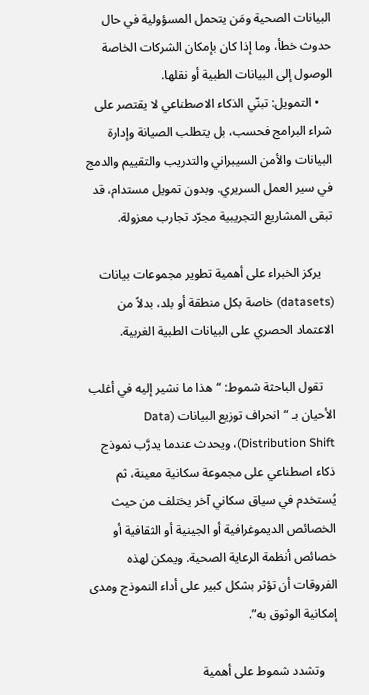البيانات الصحية ومَن يتحمل المسؤولية في حال حدوث خطأ، وما إذا كان بإمكان الشركات الخاصة الوصول إلى البيانات الطبية أو نقلها.
    • التمويل: تبنّي الذكاء الاصطناعي لا يقتصر على شراء البرامج فحسب، بل يتطلب الصيانة وإدارة البيانات والأمن السيبراني والتدريب والتقييم والدمج في سير العمل السريري. وبدون تمويل مستدام، قد تبقى المشاريع التجريبية مجرّد تجارب معزولة.

    يركز الخبراء على أهمية تطوير مجموعات بيانات (datasets) خاصة بكل منطقة أو بلد، بدلاً من الاعتماد الحصري على البيانات الطبية الغربية.

    تقول الباحثة شموط: “هذا ما نشير إليه في أغلب الأحيان بـ “انحراف توزيع البيانات (Data Distribution Shift)، ويحدث عندما يدرَّب نموذج ذكاء اصطناعي على مجموعة سكانية معينة، ثم يُستخدم في سياق سكاني آخر يختلف من حيث الخصائص الديموغرافية أو الجينية أو الثقافية أو خصائص أنظمة الرعاية الصحية. ويمكن لهذه الفروقات أن تؤثر بشكل كبير على أداء النموذج ومدى إمكانية الوثوق به”.

    وتشدد شموط على أهمية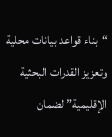“بناء قواعد بيانات محلية وتعزيز القدرات البحثية الإقليمية” لضمان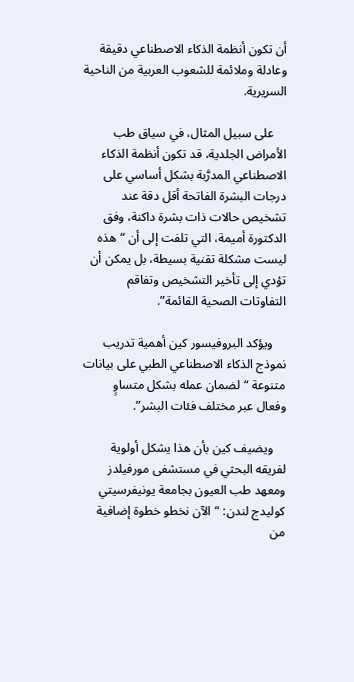أن تكون أنظمة الذكاء الاصطناعي دقيقة وعادلة وملائمة للشعوب العربية من الناحية السريرية.

    على سبيل المثال، في سياق طب الأمراض الجلدية، قد تكون أنظمة الذكاء الاصطناعي المدرَّبة بشكل أساسي على درجات البشرة الفاتحة أقل دقة عند تشخيص حالات ذات بشرة داكنة، وفق الدكتورة أميمة، التي تلفت إلى أن “هذه ليست مشكلة تقنية بسيطة، بل يمكن أن تؤدي إلى تأخير التشخيص وتفاقم التفاوتات الصحية القائمة”.

    ويؤكد البروفيسور كين أهمية تدريب نموذج الذكاء الاصطناعي الطبي على بيانات متنوعة “لضمان عمله بشكل متساوٍ وفعال عبر مختلف فئات البشر”.

    ويضيف كين بأن هذا يشكل أولوية لفريقه البحثي في مستشفى مورفيلدز ومعهد طب العيون بجامعة يونيفرسيتي كوليدج لندن: “الآن نخطو خطوة إضافية من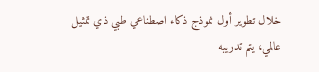خلال تطوير أول نموذج ذكاء اصطناعي طبي ذي تمثيل عالمي، يتم تدريبه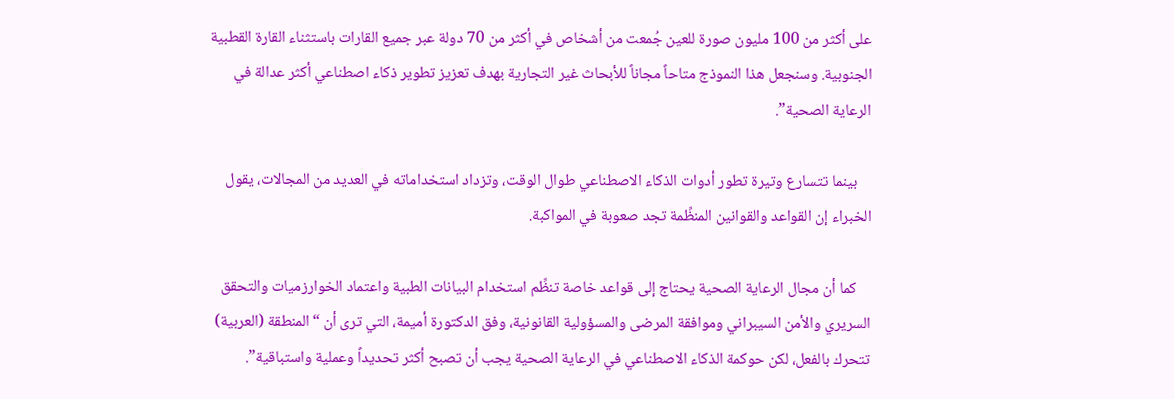على أكثر من 100 مليون صورة للعين جُمعت من أشخاص في أكثر من 70 دولة عبر جميع القارات باستثناء القارة القطبية الجنوبية. وسنجعل هذا النموذج متاحاً مجاناً للأبحاث غير التجارية بهدف تعزيز تطوير ذكاء اصطناعي أكثر عدالة في الرعاية الصحية”.

    بينما تتسارع وتيرة تطور أدوات الذكاء الاصطناعي طوال الوقت، وتزداد استخداماته في العديد من المجالات، يقول الخبراء إن القواعد والقوانين المنظِّمة تجد صعوبة في المواكبة.

    كما أن مجال الرعاية الصحية يحتاج إلى قواعد خاصة تنظِّم استخدام البيانات الطبية واعتماد الخوارزميات والتحقق السريري والأمن السيبراني وموافقة المرضى والمسؤولية القانونية، وفق الدكتورة أميمة، التي ترى أن “المنطقة (العربية) تتحرك بالفعل، لكن حوكمة الذكاء الاصطناعي في الرعاية الصحية يجب أن تصبح أكثر تحديداً وعملية واستباقية”.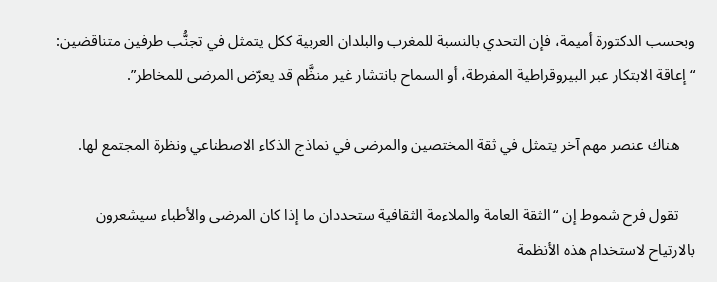وبحسب الدكتورة أميمة، فإن التحدي بالنسبة للمغرب والبلدان العربية ككل يتمثل في تجنُّب طرفين متناقضين: “إعاقة الابتكار عبر البيروقراطية المفرطة، أو السماح بانتشار غير منظَّم قد يعرّض المرضى للمخاطر”.

    هناك عنصر مهم آخر يتمثل في ثقة المختصين والمرضى في نماذج الذكاء الاصطناعي ونظرة المجتمع لها.

    تقول فرح شموط إن “الثقة العامة والملاءمة الثقافية ستحددان ما إذا كان المرضى والأطباء سيشعرون بالارتياح لاستخدام هذه الأنظمة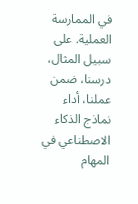في الممارسة العملية. على سبيل المثال، درسنا، ضمن عملنا، أداء نماذج الذكاء الاصطناعي في المهام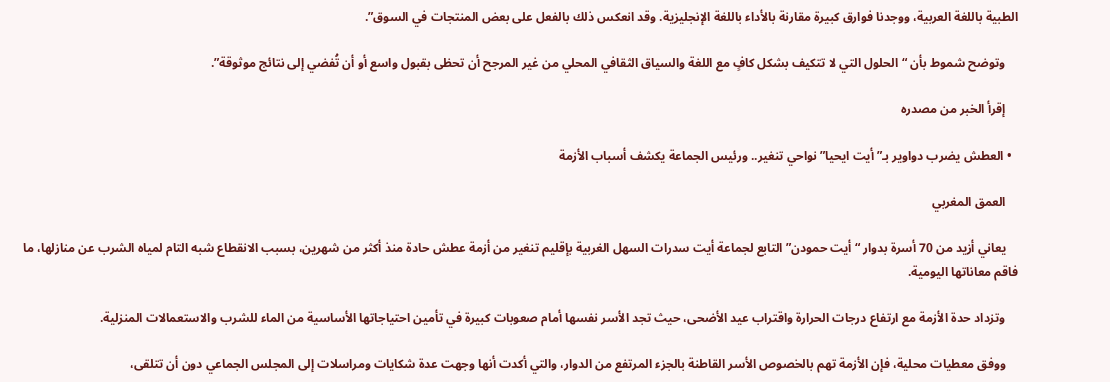الطبية باللغة العربية، ووجدنا فوارق كبيرة مقارنة بالأداء باللغة الإنجليزية. وقد انعكس ذلك بالفعل على بعض المنتجات في السوق”.

    وتوضح شموط بأن “الحلول التي لا تتكيف بشكل كافٍ مع اللغة والسياق الثقافي المحلي من غير المرجح أن تحظى بقبول واسع أو أن تُفضي إلى نتائج موثوقة”.

    إقرأ الخبر من مصدره

  • العطش يضرب دواوير بـ”أيت ايحيا” نواحي تنغير.. ورئيس الجماعة يكشف أسباب الأزمة

    العمق المغربي

    يعاني أزيد من 70 أسرة بدوار “أيت حمودن” التابع لجماعة أيت سدرات السهل الغربية بإقليم تنغير من أزمة عطش حادة منذ أكثر من شهرين، بسبب الانقطاع شبه التام لمياه الشرب عن منازلها، ما فاقم معاناتها اليومية.

    وتزداد حدة الأزمة مع ارتفاع درجات الحرارة واقتراب عيد الأضحى، حيث تجد الأسر نفسها أمام صعوبات كبيرة في تأمين احتياجاتها الأساسية من الماء للشرب والاستعمالات المنزلية.

    ووفق معطيات محلية، فإن الأزمة تهم بالخصوص الأسر القاطنة بالجزء المرتفع من الدوار، والتي أكدت أنها وجهت عدة شكايات ومراسلات إلى المجلس الجماعي دون أن تتلقى،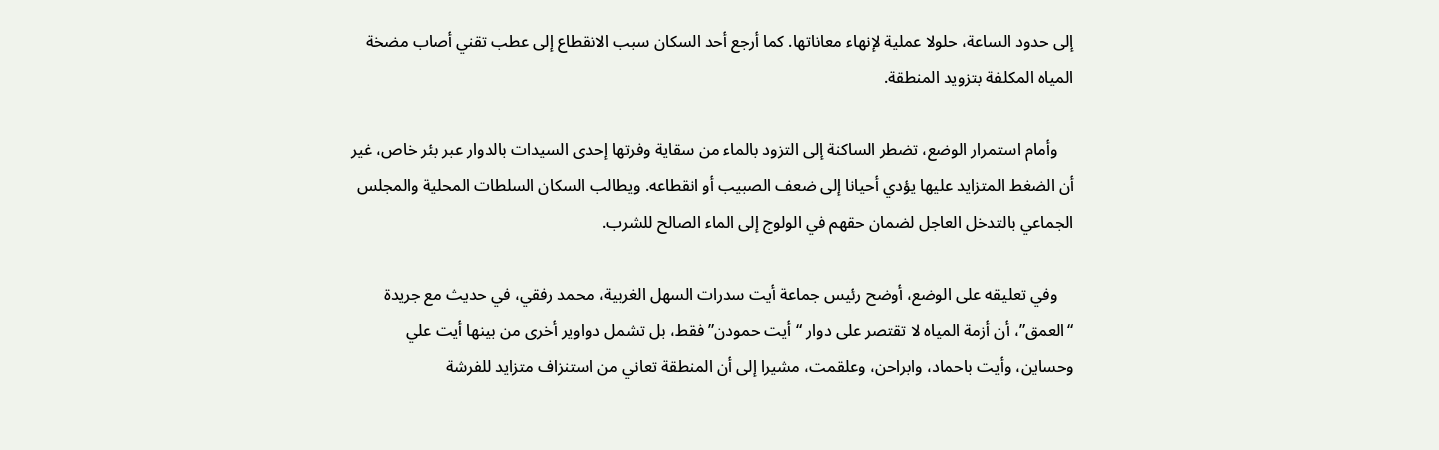إلى حدود الساعة، حلولا عملية لإنهاء معاناتها. كما أرجع أحد السكان سبب الانقطاع إلى عطب تقني أصاب مضخة المياه المكلفة بتزويد المنطقة.

    وأمام استمرار الوضع، تضطر الساكنة إلى التزود بالماء من سقاية وفرتها إحدى السيدات بالدوار عبر بئر خاص، غير أن الضغط المتزايد عليها يؤدي أحيانا إلى ضعف الصبيب أو انقطاعه. ويطالب السكان السلطات المحلية والمجلس الجماعي بالتدخل العاجل لضمان حقهم في الولوج إلى الماء الصالح للشرب.

    وفي تعليقه على الوضع، أوضح رئيس جماعة أيت سدرات السهل الغربية، محمد رفقي، في حديث مع جريدة “العمق”، أن أزمة المياه لا تقتصر على دوار “أيت حمودن” فقط، بل تشمل دواوير أخرى من بينها أيت علي وحساين، وأيت باحماد، وابراحن، وعلقمت، مشيرا إلى أن المنطقة تعاني من استنزاف متزايد للفرشة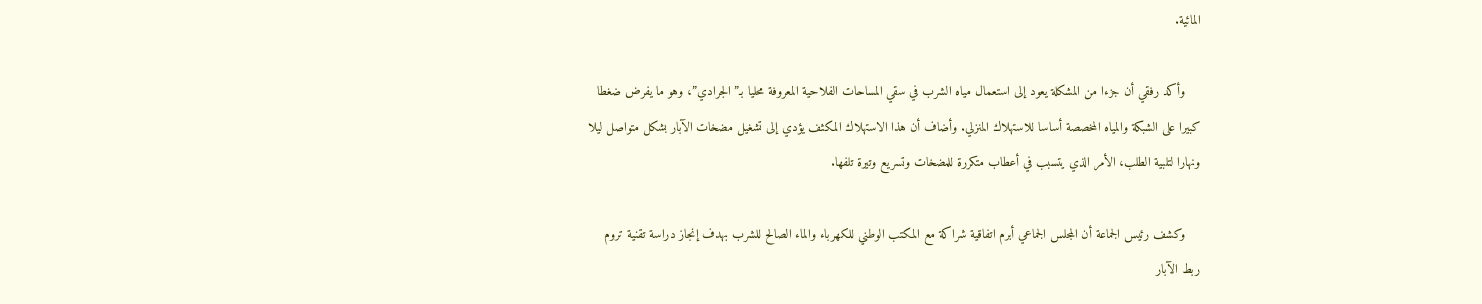المائية.

    وأكد رفقي أن جزءا من المشكلة يعود إلى استعمال مياه الشرب في سقي المساحات الفلاحية المعروفة محليا بـ”الجرادي”، وهو ما يفرض ضغطا كبيرا على الشبكة والمياه المخصصة أساسا للاستهلاك المنزلي. وأضاف أن هذا الاستهلاك المكثف يؤدي إلى تشغيل مضخات الآبار بشكل متواصل ليلا ونهارا لتلبية الطلب، الأمر الذي يتسبب في أعطاب متكررة للمضخات وتسريع وتيرة تلفها.

    وكشف رئيس الجماعة أن المجلس الجماعي أبرم اتفاقية شراكة مع المكتب الوطني للكهرباء والماء الصالح للشرب بهدف إنجاز دراسة تقنية تروم ربط الآبار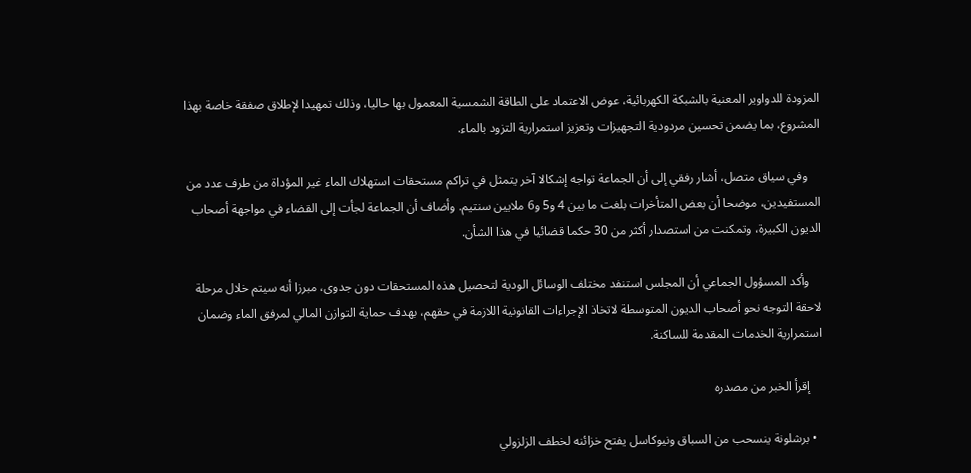المزودة للدواوير المعنية بالشبكة الكهربائية، عوض الاعتماد على الطاقة الشمسية المعمول بها حاليا، وذلك تمهيدا لإطلاق صفقة خاصة بهذا المشروع، بما يضمن تحسين مردودية التجهيزات وتعزيز استمرارية التزود بالماء.

    وفي سياق متصل، أشار رفقي إلى أن الجماعة تواجه إشكالا آخر يتمثل في تراكم مستحقات استهلاك الماء غير المؤداة من طرف عدد من المستفيدين، موضحا أن بعض المتأخرات بلغت ما بين 4 و5 و6 ملايين سنتيم. وأضاف أن الجماعة لجأت إلى القضاء في مواجهة أصحاب الديون الكبيرة، وتمكنت من استصدار أكثر من 30 حكما قضائيا في هذا الشأن.

    وأكد المسؤول الجماعي أن المجلس استنفد مختلف الوسائل الودية لتحصيل هذه المستحقات دون جدوى، مبرزا أنه سيتم خلال مرحلة لاحقة التوجه نحو أصحاب الديون المتوسطة لاتخاذ الإجراءات القانونية اللازمة في حقهم، بهدف حماية التوازن المالي لمرفق الماء وضمان استمرارية الخدمات المقدمة للساكنة.

    إقرأ الخبر من مصدره

  • برشلونة ينسحب من السباق ونيوكاسل يفتح خزائنه لخطف الزلزولي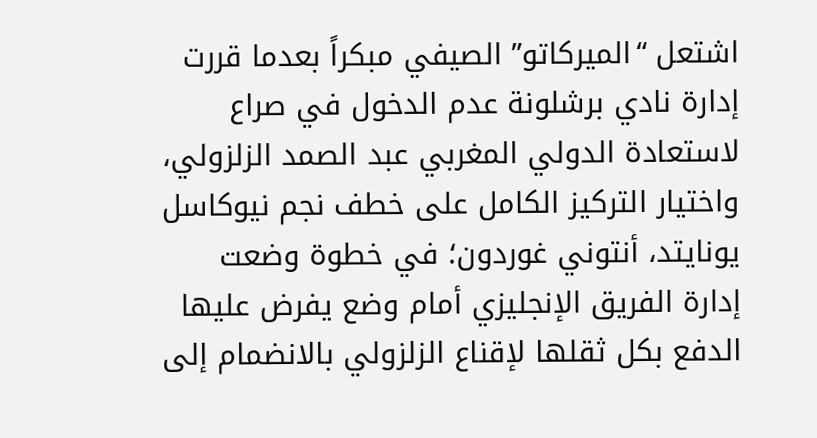اشتعل “الميركاتو” الصيفي مبكراً بعدما قررت إدارة نادي برشلونة عدم الدخول في صراع لاستعادة الدولي المغربي عبد الصمد الزلزولي، واختيار التركيز الكامل على خطف نجم نيوكاسل يونايتد، أنتوني غوردون؛ في خطوة وضعت إدارة الفريق الإنجليزي أمام وضع يفرض عليها الدفع بكل ثقلها لإقناع الزلزولي بالانضمام إلى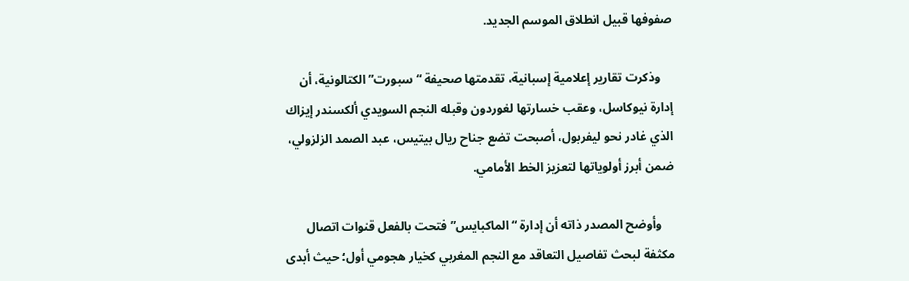صفوفها قبيل انطلاق الموسم الجديد.

    وذكرت تقارير إعلامية إسبانية، تقدمتها صحيفة “سبورت” الكتالونية، أن إدارة نيوكاسل، وعقب خسارتها لغوردون وقبله النجم السويدي ألكسندر إيزاك الذي غادر نحو ليفربول، أصبحت تضع جناح ريال بيتيس، عبد الصمد الزلزولي، ضمن أبرز أولوياتها لتعزيز الخط الأمامي.

    وأوضح المصدر ذاته أن إدارة “الماكبايس” فتحت بالفعل قنوات اتصال مكثفة لبحث تفاصيل التعاقد مع النجم المغربي كخيار هجومي أول؛ حيث أبدى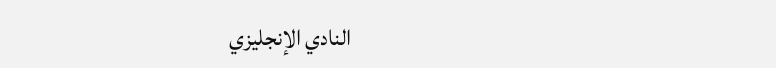النادي الإنجليزي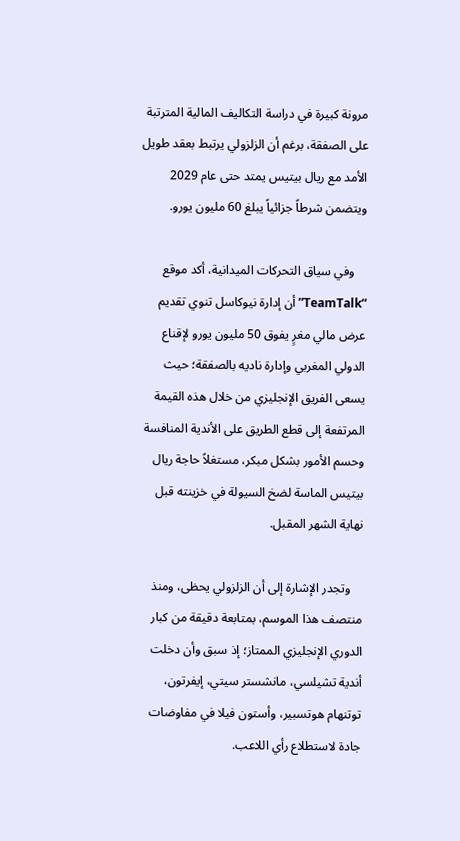مرونة كبيرة في دراسة التكاليف المالية المترتبة على الصفقة، برغم أن الزلزولي يرتبط بعقد طويل الأمد مع ريال بيتيس يمتد حتى عام 2029 ويتضمن شرطاً جزائياً يبلغ 60 مليون يورو.

    وفي سياق التحركات الميدانية، أكد موقع “TeamTalk” أن إدارة نيوكاسل تنوي تقديم عرض مالي مغرٍ يفوق 50 مليون يورو لإقناع الدولي المغربي وإدارة ناديه بالصفقة؛ حيث يسعى الفريق الإنجليزي من خلال هذه القيمة المرتفعة إلى قطع الطريق على الأندية المنافسة وحسم الأمور بشكل مبكر، مستغلاً حاجة ريال بيتيس الماسة لضخ السيولة في خزينته قبل نهاية الشهر المقبل.

    وتجدر الإشارة إلى أن الزلزولي يحظى، ومنذ منتصف هذا الموسم، بمتابعة دقيقة من كبار الدوري الإنجليزي الممتاز؛ إذ سبق وأن دخلت أندية تشيلسي، مانشستر سيتي، إيفرتون، توتنهام هوتسبير، وأستون فيلا في مفاوضات جادة لاستطلاع رأي اللاعب.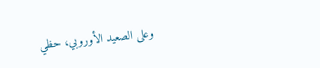وعلى الصعيد الأوروبي، حظي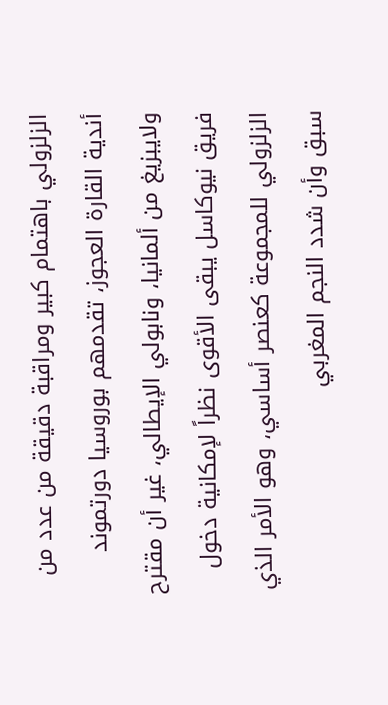الزلزولي باهتمام كبير ومراقبة دقيقة من عدد من أندية القارة العجوز، تقدمهم بوروسيا دورتموند ولايبزيغ من ألمانيا، ونابولي الإيطالي، غير أن مقترح فريق نيوكاسل يبقى الأقوى نظراً لإمكانية دخول الزلزولي للمجموعة كعنصر أساسي، وهو الأمر الذي سبق وأن شدد النجم المغربي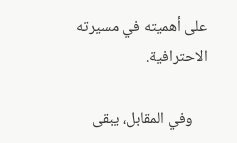على أهميته في مسيرته الاحترافية.

    وفي المقابل، يبقى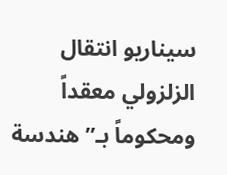سيناريو انتقال الزلزولي معقداً ومحكوماً بـ”هندسة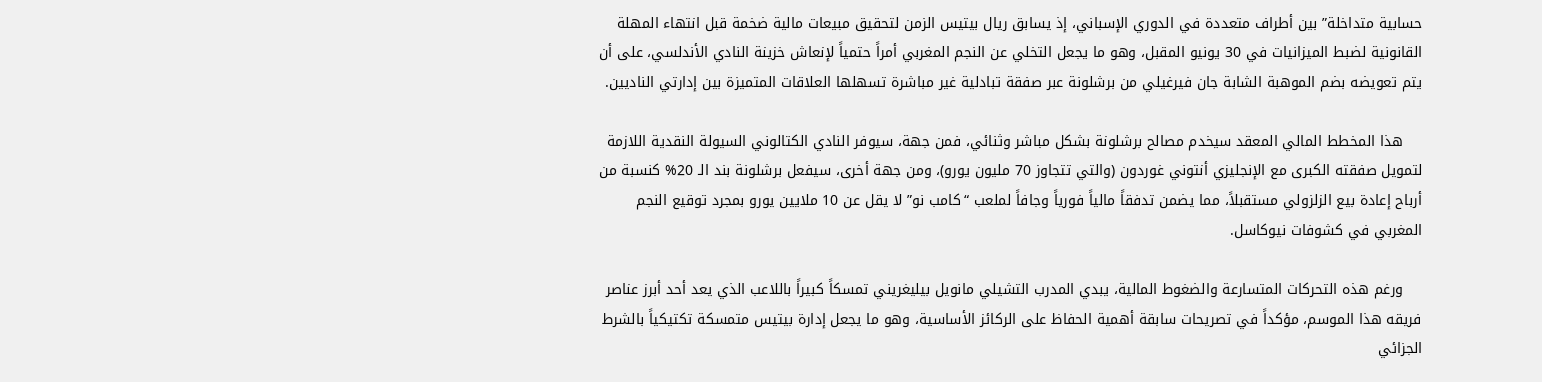حسابية متداخلة” بين أطراف متعددة في الدوري الإسباني، إذ يسابق ريال بيتيس الزمن لتحقيق مبيعات مالية ضخمة قبل انتهاء المهلة القانونية لضبط الميزانيات في 30 يونيو المقبل، وهو ما يجعل التخلي عن النجم المغربي أمراً حتمياً لإنعاش خزينة النادي الأندلسي، على أن يتم تعويضه بضم الموهبة الشابة جان فيرغيلي من برشلونة عبر صفقة تبادلية غير مباشرة تسهلها العلاقات المتميزة بين إدارتي الناديين.

    هذا المخطط المالي المعقد سيخدم مصالح برشلونة بشكل مباشر وثنائي، فمن جهة، سيوفر النادي الكتالوني السيولة النقدية اللازمة لتمويل صفقته الكبرى مع الإنجليزي أنتوني غوردون (والتي تتجاوز 70 مليون يورو)، ومن جهة أخرى، سيفعل برشلونة بند الـ 20% كنسبة من أرباح إعادة بيع الزلزولي مستقبلاً، مما يضمن تدفقاً مالياً فورياً وجافاً لملعب “كامب نو” لا يقل عن 10 ملايين يورو بمجرد توقيع النجم المغربي في كشوفات نيوكاسل.

    ورغم هذه التحركات المتسارعة والضغوط المالية، يبدي المدرب التشيلي مانويل بيليغريني تمسكاً كبيراً باللاعب الذي يعد أحد أبرز عناصر فريقه هذا الموسم، مؤكداً في تصريحات سابقة أهمية الحفاظ على الركائز الأساسية، وهو ما يجعل إدارة بيتيس متمسكة تكتيكياً بالشرط الجزائي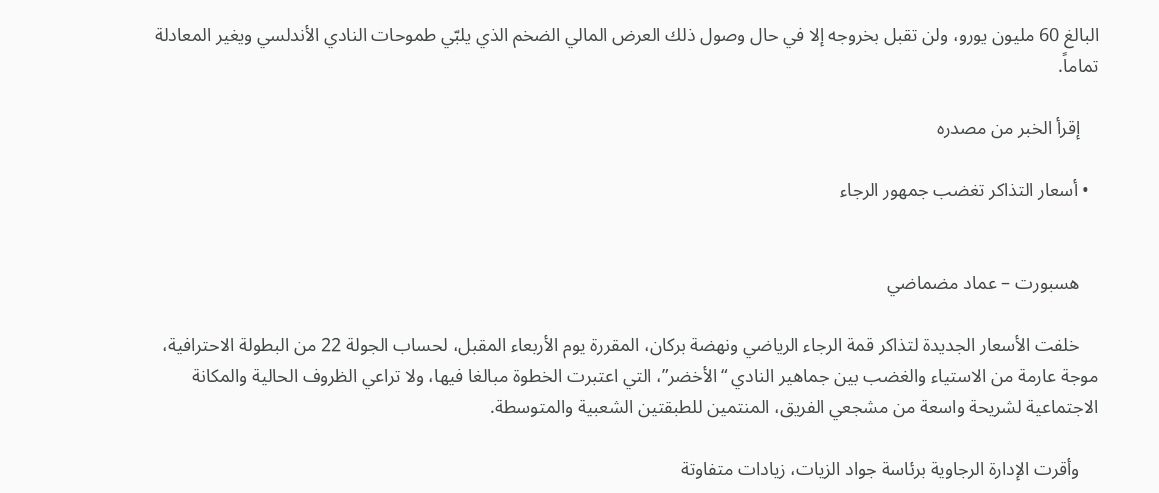البالغ 60 مليون يورو، ولن تقبل بخروجه إلا في حال وصول ذلك العرض المالي الضخم الذي يلبّي طموحات النادي الأندلسي ويغير المعادلة تماماً.

    إقرأ الخبر من مصدره

  • أسعار التذاكر تغضب جمهور الرجاء


    هسبورت – عماد مضماضي

    خلفت الأسعار الجديدة لتذاكر قمة الرجاء الرياضي ونهضة بركان، المقررة يوم الأربعاء المقبل، لحساب الجولة 22 من البطولة الاحترافية، موجة عارمة من الاستياء والغضب بين جماهير النادي “الأخضر”، التي اعتبرت الخطوة مبالغا فيها، ولا تراعي الظروف الحالية والمكانة الاجتماعية لشريحة واسعة من مشجعي الفريق، المنتمين للطبقتين الشعبية والمتوسطة.

    وأقرت الإدارة الرجاوية برئاسة جواد الزيات، زيادات متفاوتة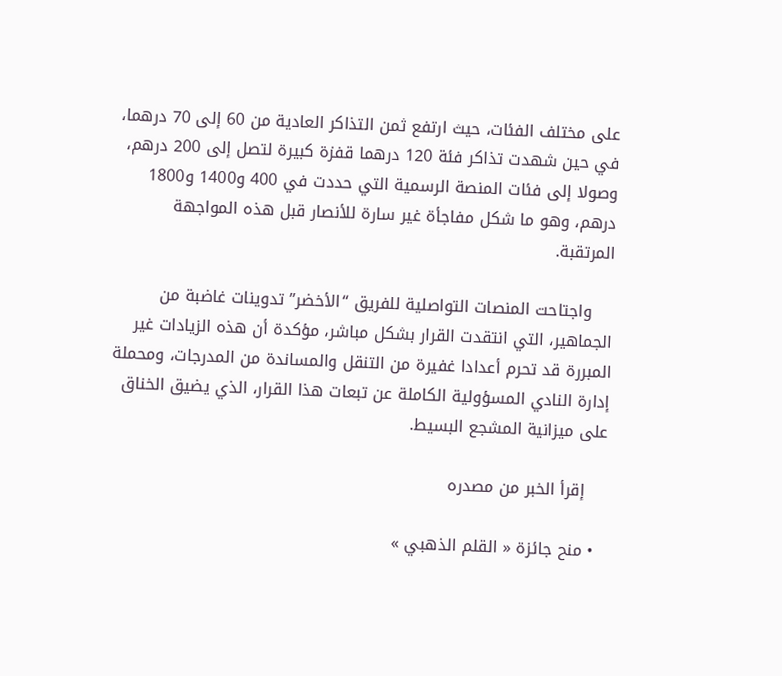على مختلف الفئات، حيث ارتفع ثمن التذاكر العادية من 60 إلى 70 درهما، في حين شهدت تذاكر فئة 120 درهما قفزة كبيرة لتصل إلى 200 درهم، وصولا إلى فئات المنصة الرسمية التي حددت في 400 و1400 و1800 درهم، وهو ما شكل مفاجأة غير سارة للأنصار قبل هذه المواجهة المرتقبة.

    واجتاحت المنصات التواصلية للفريق “الأخضر” تدوينات غاضبة من الجماهير، التي انتقدت القرار بشكل مباشر، مؤكدة أن هذه الزيادات غير المبررة قد تحرم أعدادا غفيرة من التنقل والمساندة من المدرجات، ومحملة إدارة النادي المسؤولية الكاملة عن تبعات هذا القرار، الذي يضيق الخناق على ميزانية المشجع البسيط.

    إقرأ الخبر من مصدره

  • منح جائزة « القلم الذهبي »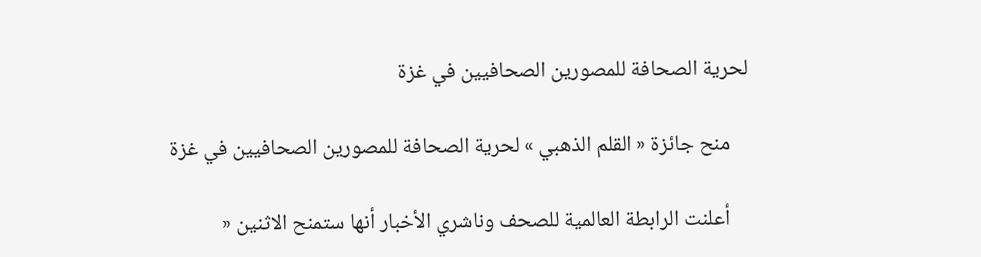لحرية الصحافة للمصورين الصحافيين في غزة

    منح جائزة « القلم الذهبي » لحرية الصحافة للمصورين الصحافيين في غزة

    أعلنت الرابطة العالمية للصحف وناشري الأخبار أنها ستمنح الاثنين «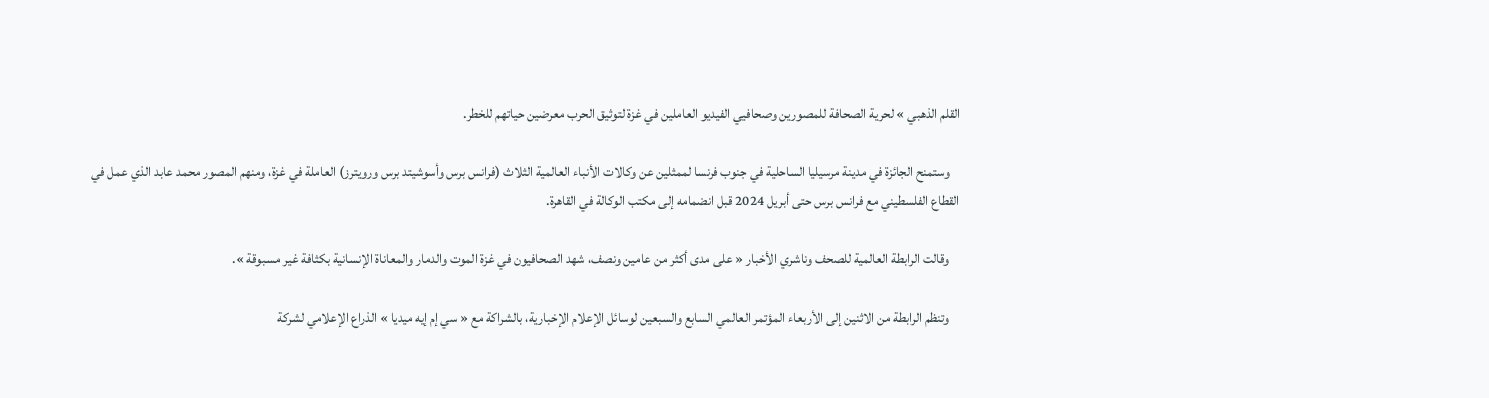القلم الذهبي » لحرية الصحافة للمصورين وصحافيي الفيديو العاملين في غزة لتوثيق الحرب معرضين حياتهم للخطر.

    وستمنح الجائزة في مدينة مرسيليا الساحلية في جنوب فرنسا لممثلين عن وكالات الأنباء العالمية الثلاث (فرانس برس وأسوشيتد برس ورويترز) العاملة في غزة، ومنهم المصور محمد عابد الذي عمل في القطاع الفلسطيني مع فرانس برس حتى أبريل 2024 قبل انضمامه إلى مكتب الوكالة في القاهرة.

    وقالت الرابطة العالمية للصحف وناشري الأخبار « على مدى أكثر من عامين ونصف، شهد الصحافيون في غزة الموت والدمار والمعاناة الإنسانية بكثافة غير مسبوقة ».

    وتنظم الرابطة من الاثنين إلى الأربعاء المؤتمر العالمي السابع والسبعين لوسائل الإعلام الإخبارية، بالشراكة مع « سي إم إيه ميديا » الذراع الإعلامي لشركة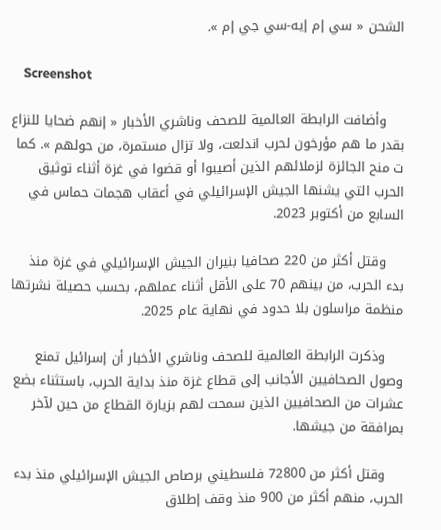الشحن « سي إم إيه-سي جي إم ».

    Screenshot

    وأضافت الرابطة العالمية للصحف وناشري الأخبار « إنهم ضحايا للنزاع بقدر ما هم مؤرخون لحرب اندلعت، ولا تزال مستمرة، من حولهم ». كما ت منح الجائزة لزملائهم الذين أصيبوا أو قضوا في غزة أثناء توثيق الحرب التي يشنها الجيش الإسرائيلي في أعقاب هجمات حماس في السابع من أكتوبر 2023.

    وقتل أكثر من 220 صحافيا بنيران الجيش الإسرائيلي في غزة منذ بدء الحرب، من بينهم 70 على الأقل أثناء عملهم، بحسب حصيلة نشرتها منظمة مراسلون بلا حدود في نهاية عام 2025.

    وذكرت الرابطة العالمية للصحف وناشري الأخبار أن إسرائيل تمنع وصول الصحافيين الأجانب إلى قطاع غزة منذ بداية الحرب، باستثناء بضع عشرات من الصحافيين الذين سمحت لهم بزيارة القطاع من حين لآخر بمرافقة من جيشها.

    وقتل أكثر من 72800 فلسطيني برصاص الجيش الإسرائيلي منذ بدء الحرب، منهم أكثر من 900 منذ وقف إطلاق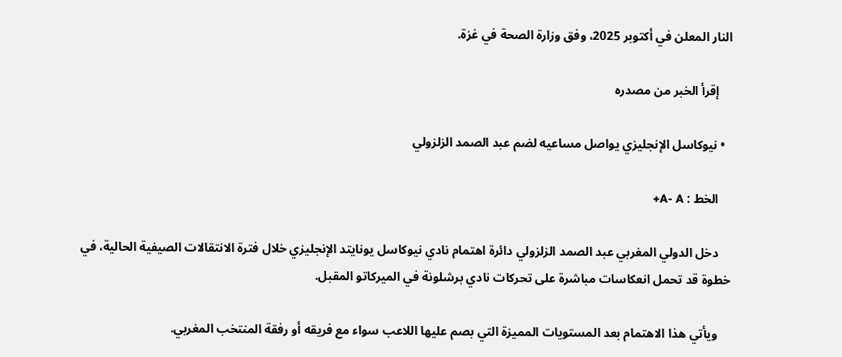النار المعلن في أكتوبر 2025، وفق وزارة الصحة في غزة.

    إقرأ الخبر من مصدره

  • نيوكاسل الإنجليزي يواصل مساعيه لضم عبد الصمد الزلزولي

    الخط : A- A+

    دخل الدولي المغربي عبد الصمد الزلزولي دائرة اهتمام نادي نيوكاسل يونايتد الإنجليزي خلال فترة الانتقالات الصيفية الحالية، في خطوة قد تحمل انعكاسات مباشرة على تحركات نادي برشلونة في الميركاتو المقبل.

    ويأتي هذا الاهتمام بعد المستويات المميزة التي بصم عليها اللاعب سواء مع فريقه أو رفقة المنتخب المغربي.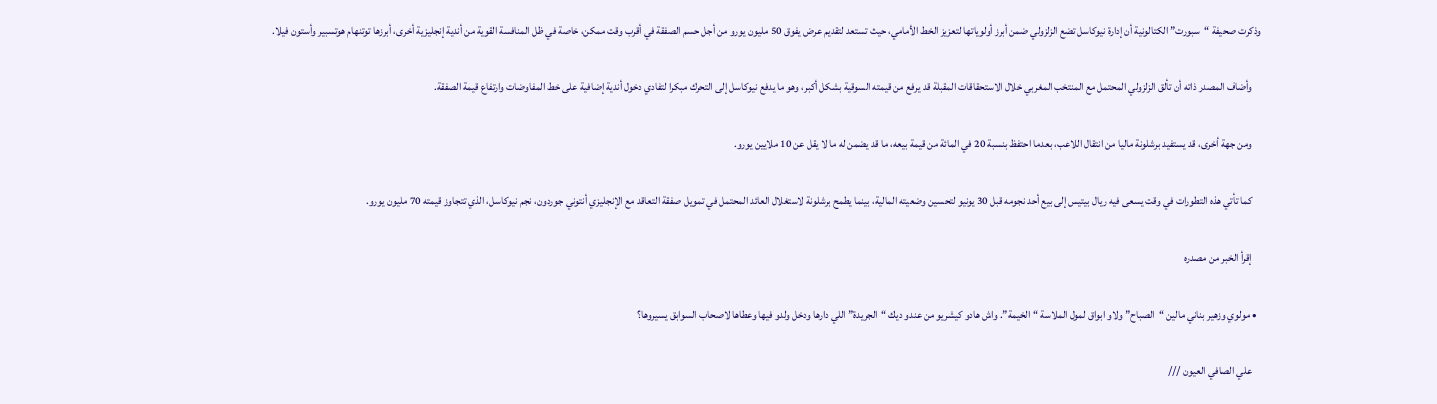وذكرت صحيفة “سبورت” الكتالونية أن إدارة نيوكاسل تضع الزلزولي ضمن أبرز أولوياتها لتعزيز الخط الأمامي، حيث تستعد لتقديم عرض يفوق 50 مليون يورو من أجل حسم الصفقة في أقرب وقت ممكن، خاصة في ظل المنافسة القوية من أندية إنجليزية أخرى، أبرزها توتنهام هوتسبير وأستون فيلا.

    وأضاف المصدر ذاته أن تألق الزلزولي المحتمل مع المنتخب المغربي خلال الاستحقاقات المقبلة قد يرفع من قيمته السوقية بشكل أكبر، وهو ما يدفع نيوكاسل إلى التحرك مبكرا لتفادي دخول أندية إضافية على خط المفاوضات وارتفاع قيمة الصفقة.

    ومن جهة أخرى، قد يستفيد برشلونة ماليا من انتقال اللاعب، بعدما احتفظ بنسبة 20 في المائة من قيمة بيعه، ما قد يضمن له ما لا يقل عن 10 ملايين يورو.

    كما تأتي هذه التطورات في وقت يسعى فيه ريال بيتيس إلى بيع أحد نجومه قبل 30 يونيو لتحسين وضعيته المالية، بينما يطمح برشلونة لاستغلال العائد المحتمل في تمويل صفقة التعاقد مع الإنجليزي أنتوني جوردون، نجم نيوكاسل، الذي تتجاوز قيمته 70 مليون يورو.

    إقرأ الخبر من مصدره

  • مولوي وزهير بناني مالين “الصباح” ولاو ابواق لمول الملاسة “الخيمة”. واش هادو كيشريو من عندو ديك “الجريدة” اللي دارها ودخل ولدو فيها وعطاها لاصحاب السوابق يسيروها؟

    علي الصافي العيون ///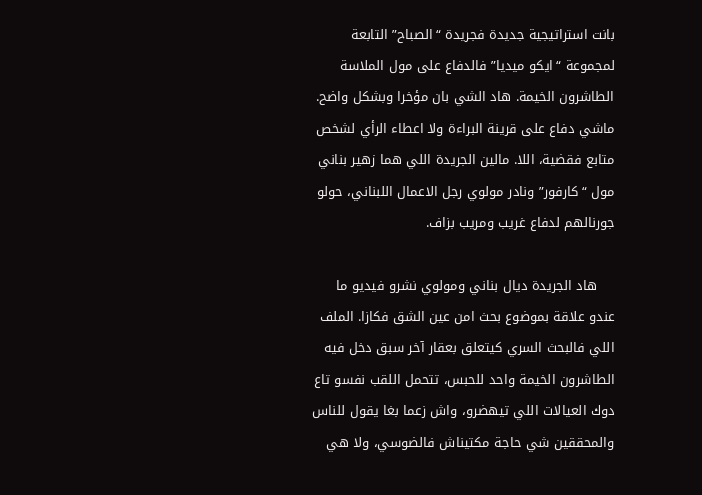بانت استراتيجية جديدة فجريدة “الصباح” التابعة لمجموعة “ايكو ميديا” فالدفاع على مول الملاسة الطاشرون الخيمة. هاد الشي بان مؤخرا وبشكل واضح. ماشي دفاع على قرينة البراءة ولا اعطاء الرأي لشخص متابع فقضية، اللا. مالين الجريدة اللي هما زهير بناني مول “كارفور” ونادر مولوي رجل الاعمال اللبناني، حولو جورنالهم لدفاع غريب ومريب بزاف.

    هاد الجريدة ديال بناني ومولوي نشرو فيديو ما عندو علاقة بموضوع بحث امن عين الشق فكازا. الملف اللي فالبحث السري كيتعلق بعقار آخر سبق دخل فيه الطاشرون الخيمة واحد للحبس، تتحمل اللقب نفسو تاع دوك العيالات اللي تيهضرو، واش زعما بغا يقول للناس والمحققين شي حاجة مكتيناش فالضوسي، ولا هي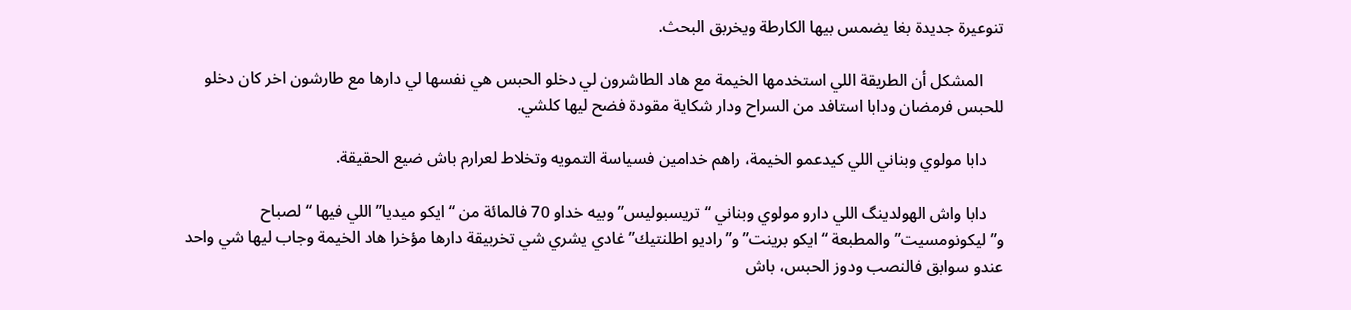تنوعيرة جديدة بغا يضمس بيها الكارطة ويخربق البحث.

     المشكل أن الطريقة اللي استخدمها الخيمة مع هاد الطاشرون لي دخلو الحبس هي نفسها لي دارها مع طارشون اخر كان دخلو للحبس فرمضان ودابا استافد من السراح ودار شكاية مقودة فضح ليها كلشي.

    دابا مولوي وبناني اللي كيدعمو الخيمة، راهم خدامين فسياسة التمويه وتخلاط لعرارم باش ضيع الحقيقة.

    دابا واش الهولدينگ اللي دارو مولوي وبناني “تريسبوليس” وبيه خداو 70 فالمائة من “ايكو ميديا” اللي فيها “لصباح و”ليكونومسيت” والمطبعة “ايكو برينت” و”راديو اطلنتيك” غادي يشري شي تخربيقة دارها مؤخرا هاد الخيمة وجاب ليها شي واحد عندو سوابق فالنصب ودوز الحبس، باش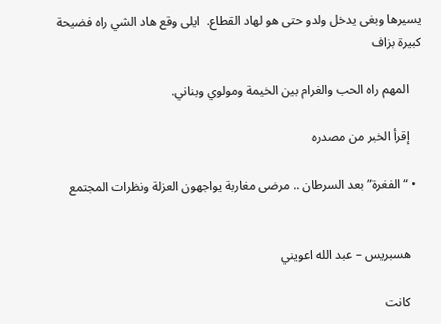يسيرها وبغى يدخل ولدو حتى هو لهاد القطاع.  ايلى وقع هاد الشي راه فضيحة كبيرة بزاف

    المهم راه الحب والغرام بين الخيمة ومولوي وبناني.

    إقرأ الخبر من مصدره

  • “الفغرة” بعد السرطان .. مرضى مغاربة يواجهون العزلة ونظرات المجتمع


    هسبريس – عبد الله اعويني

    كانت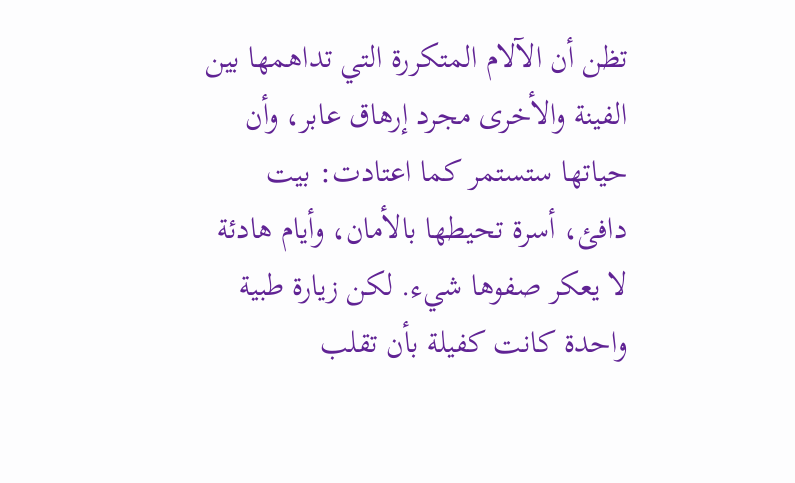تظن أن الآلام المتكررة التي تداهمها بين الفينة والأخرى مجرد إرهاق عابر، وأن حياتها ستستمر كما اعتادت: بيت دافئ، أسرة تحيطها بالأمان، وأيام هادئة لا يعكر صفوها شيء. لكن زيارة طبية واحدة كانت كفيلة بأن تقلب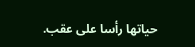حياتها رأسا على عقب.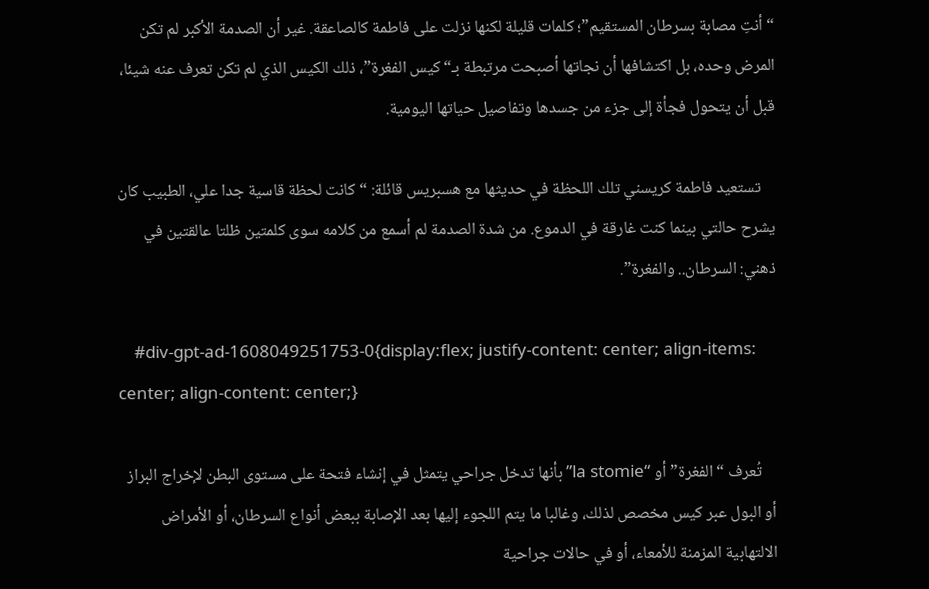“أنتِ مصابة بسرطان المستقيم”؛ كلمات قليلة لكنها نزلت على فاطمة كالصاعقة. غير أن الصدمة الأكبر لم تكن المرض وحده، بل اكتشافها أن نجاتها أصبحت مرتبطة بـ“كيس الفغرة”، ذلك الكيس الذي لم تكن تعرف عنه شيئا، قبل أن يتحول فجأة إلى جزء من جسدها وتفاصيل حياتها اليومية.

    تستعيد فاطمة كريسني تلك اللحظة في حديثها مع هسبريس قائلة: “كانت لحظة قاسية جدا علي، الطبيب كان يشرح حالتي بينما كنت غارقة في الدموع. من شدة الصدمة لم أسمع من كلامه سوى كلمتين ظلتا عالقتين في ذهني: السرطان.. والفغرة”.

    #div-gpt-ad-1608049251753-0{display:flex; justify-content: center; align-items: center; align-content: center;}

    تُعرف “الفغرة” أو “la stomie” بأنها تدخل جراحي يتمثل في إنشاء فتحة على مستوى البطن لإخراج البراز أو البول عبر كيس مخصص لذلك، وغالبا ما يتم اللجوء إليها بعد الإصابة ببعض أنواع السرطان، أو الأمراض الالتهابية المزمنة للأمعاء، أو في حالات جراحية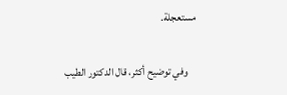مستعجلة.

    وفي توضيح أكثر، قال الدكتور الطيب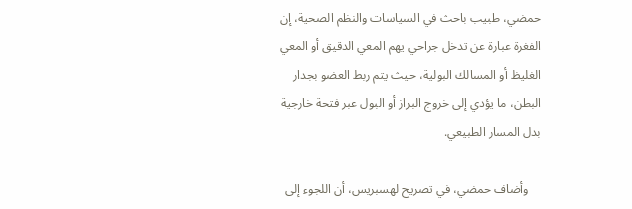حمضي، طبيب باحث في السياسات والنظم الصحية، إن الفغرة عبارة عن تدخل جراحي يهم المعي الدقيق أو المعي الغليظ أو المسالك البولية، حيث يتم ربط العضو بجدار البطن، ما يؤدي إلى خروج البراز أو البول عبر فتحة خارجية بدل المسار الطبيعي.

    وأضاف حمضي، في تصريح لهسبريس، أن اللجوء إلى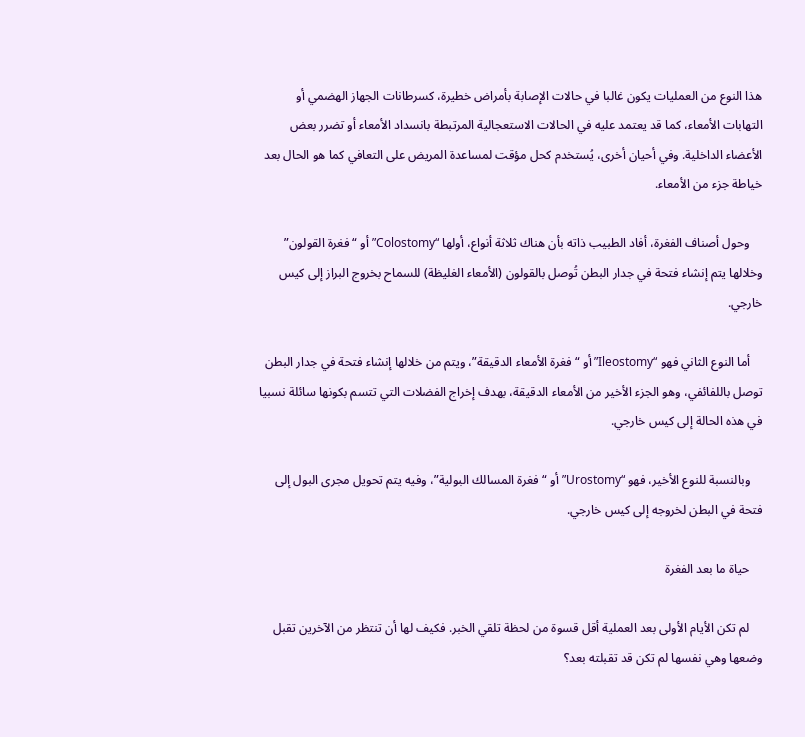هذا النوع من العمليات يكون غالبا في حالات الإصابة بأمراض خطيرة، كسرطانات الجهاز الهضمي أو التهابات الأمعاء، كما قد يعتمد عليه في الحالات الاستعجالية المرتبطة بانسداد الأمعاء أو تضرر بعض الأعضاء الداخلية. وفي أحيان أخرى، يُستخدم كحل مؤقت لمساعدة المريض على التعافي كما هو الحال بعد خياطة جزء من الأمعاء.

    وحول أصناف الفغرة، أفاد الطبيب ذاته بأن هناك ثلاثة أنواع، أولها “Colostomy” أو “فغرة القولون” وخلالها يتم إنشاء فتحة في جدار البطن تُوصل بالقولون (الأمعاء الغليظة) للسماح بخروج البراز إلى كيس خارجي.

    أما النوع الثاني فهو “Ileostomy” أو “فغرة الأمعاء الدقيقة”، ويتم من خلالها إنشاء فتحة في جدار البطن توصل باللفائفي، وهو الجزء الأخير من الأمعاء الدقيقة، بهدف إخراج الفضلات التي تتسم بكونها سائلة نسبيا في هذه الحالة إلى كيس خارجي.

    وبالنسبة للنوع الأخير، فهو “Urostomy” أو “فغرة المسالك البولية”، وفيه يتم تحويل مجرى البول إلى فتحة في البطن لخروجه إلى كيس خارجي.

    حياة ما بعد الفغرة

    لم تكن الأيام الأولى بعد العملية أقل قسوة من لحظة تلقي الخبر. فكيف لها أن تنتظر من الآخرين تقبل وضعها وهي نفسها لم تكن قد تقبلته بعد؟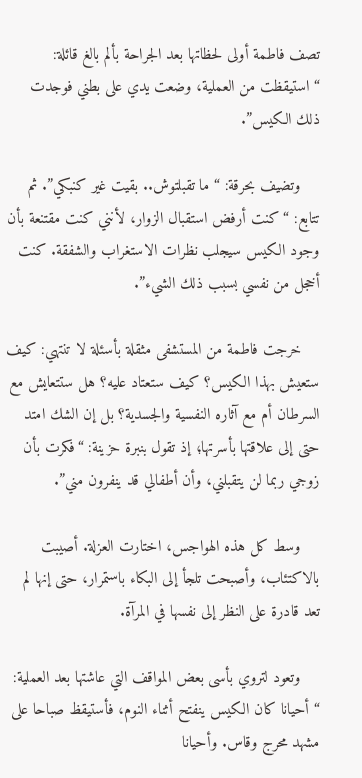تصف فاطمة أولى لحظاتها بعد الجراحة بألم بالغ قائلة: “استيقظت من العملية، وضعت يدي على بطني فوجدت ذلك الكيس”.

    وتضيف بحرقة: “ما تقبلتوش.. بقيت غير كنبكي”. ثم تتابع: “كنت أرفض استقبال الزوار، لأنني كنت مقتنعة بأن وجود الكيس سيجلب نظرات الاستغراب والشفقة. كنت أخجل من نفسي بسبب ذلك الشيء”.

    خرجت فاطمة من المستشفى مثقلة بأسئلة لا تنتهي: كيف ستعيش بهذا الكيس؟ كيف ستعتاد عليه؟ هل ستتعايش مع السرطان أم مع آثاره النفسية والجسدية؟ بل إن الشك امتد حتى إلى علاقتها بأسرتها؛ إذ تقول بنبرة حزينة: “فكرت بأن زوجي ربما لن يتقبلني، وأن أطفالي قد ينفرون مني”.

    وسط كل هذه الهواجس، اختارت العزلة. أصيبت بالاكتئاب، وأصبحت تلجأ إلى البكاء باستمرار، حتى إنها لم تعد قادرة على النظر إلى نفسها في المرآة.

    وتعود لتروي بأسى بعض المواقف التي عاشتها بعد العملية: “أحيانا كان الكيس ينفتح أثناء النوم، فأستيقظ صباحا على مشهد محرج وقاس. وأحيانا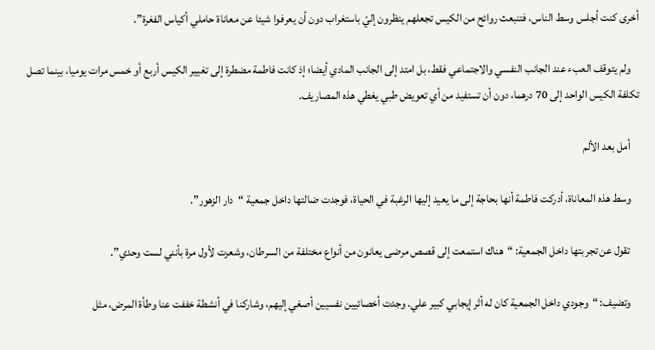أخرى كنت أجلس وسط الناس، فتنبعث روائح من الكيس تجعلهم ينظرون إليّ باستغراب دون أن يعرفوا شيئا عن معاناة حاملي أكياس الفغرة”.

    ولم يتوقف العبء عند الجانب النفسي والاجتماعي فقط، بل امتد إلى الجانب المادي أيضا؛ إذ كانت فاطمة مضطرة إلى تغيير الكيس أربع أو خمس مرات يوميا، بينما تصل تكلفة الكيس الواحد إلى 70 درهما، دون أن تستفيد من أي تعويض طبي يغطي هذه المصاريف.

    أمل بعد الألم

    وسط هذه المعاناة، أدركت فاطمة أنها بحاجة إلى ما يعيد إليها الرغبة في الحياة، فوجدت ضالتها داخل جمعية “دار الزهور”.

    تقول عن تجربتها داخل الجمعية: “هناك استمعت إلى قصص مرضى يعانون من أنواع مختلفة من السرطان، وشعرت لأول مرة بأنني لست وحدي”.

    وتضيف: “وجودي داخل الجمعية كان له أثر إيجابي كبير علي. وجدت أخصائيين نفسيين أصغي إليهم، وشاركنا في أنشطة خففت عنا وطأة المرض، مثل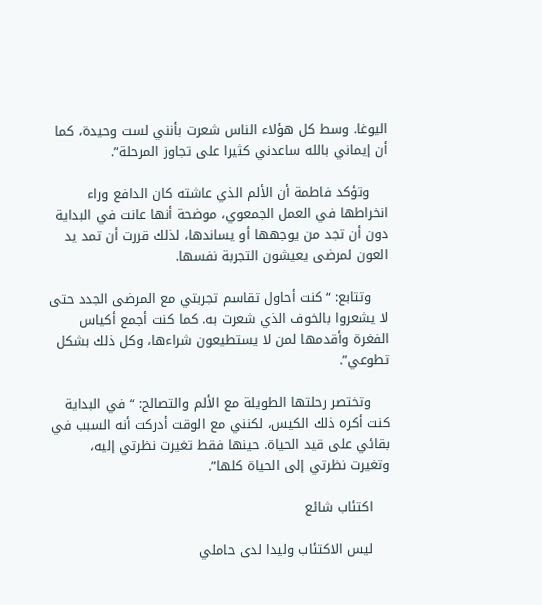اليوغا. وسط كل هؤلاء الناس شعرت بأنني لست وحيدة، كما أن إيماني بالله ساعدني كثيرا على تجاوز المرحلة”.

    وتؤكد فاطمة أن الألم الذي عاشته كان الدافع وراء انخراطها في العمل الجمعوي، موضحة أنها عانت في البداية دون أن تجد من يوجهها أو يساندها، لذلك قررت أن تمد يد العون لمرضى يعيشون التجربة نفسها.

    وتتابع: “كنت أحاول تقاسم تجربتي مع المرضى الجدد حتى لا يشعروا بالخوف الذي شعرت به. كما كنت أجمع أكياس الفغرة وأقدمها لمن لا يستطيعون شراءها، وكل ذلك بشكل تطوعي”.

    وتختصر رحلتها الطويلة مع الألم والتصالح: “في البداية كنت أكره ذلك الكيس، لكنني مع الوقت أدركت أنه السبب في بقائي على قيد الحياة. حينها فقط تغيرت نظرتي إليه، وتغيرت نظرتي إلى الحياة كلها”.

    اكتئاب شائع

    ليس الاكتئاب وليدا لدى حاملي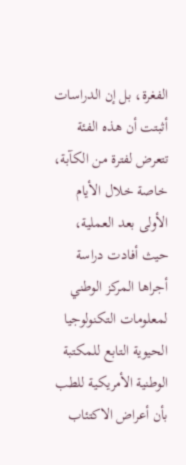الفغرة، بل إن الدراسات أثبتت أن هذه الفئة تتعرض لفترة من الكآبة، خاصة خلال الأيام الأولى بعد العملية، حيث أفادت دراسة أجراها المركز الوطني لمعلومات التكنولوجيا الحيوية التابع للمكتبة الوطنية الأمريكية للطب بأن أعراض الاكتئاب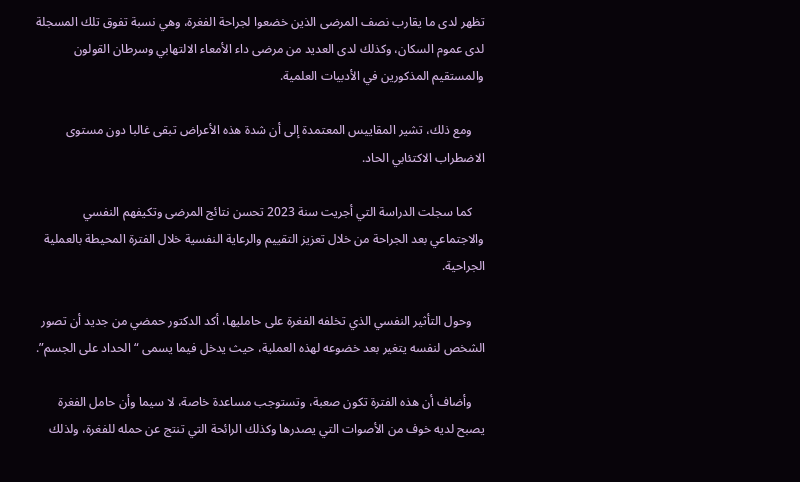تظهر لدى ما يقارب نصف المرضى الذين خضعوا لجراحة الفغرة، وهي نسبة تفوق تلك المسجلة لدى عموم السكان، وكذلك لدى العديد من مرضى داء الأمعاء الالتهابي وسرطان القولون والمستقيم المذكورين في الأدبيات العلمية.

    ومع ذلك، تشير المقاييس المعتمدة إلى أن شدة هذه الأعراض تبقى غالبا دون مستوى الاضطراب الاكتئابي الحاد.

    كما سجلت الدراسة التي أجريت سنة 2023 تحسن نتائج المرضى وتكيفهم النفسي والاجتماعي بعد الجراحة من خلال تعزيز التقييم والرعاية النفسية خلال الفترة المحيطة بالعملية الجراحية.

    وحول التأثير النفسي الذي تخلفه الفغرة على حامليها، أكد الدكتور حمضي من جديد أن تصور الشخص لنفسه يتغير بعد خضوعه لهذه العملية، حيث يدخل فيما يسمى “الحداد على الجسم”.

    وأضاف أن هذه الفترة تكون صعبة، وتستوجب مساعدة خاصة، لا سيما وأن حامل الفغرة يصبح لديه خوف من الأصوات التي يصدرها وكذلك الرائحة التي تنتج عن حمله للفغرة، ولذلك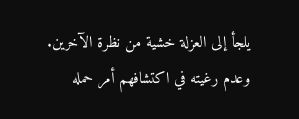يلجأ إلى العزلة خشية من نظرة الآخرين. وعدم رغيته في اكتشافهم أمر حمله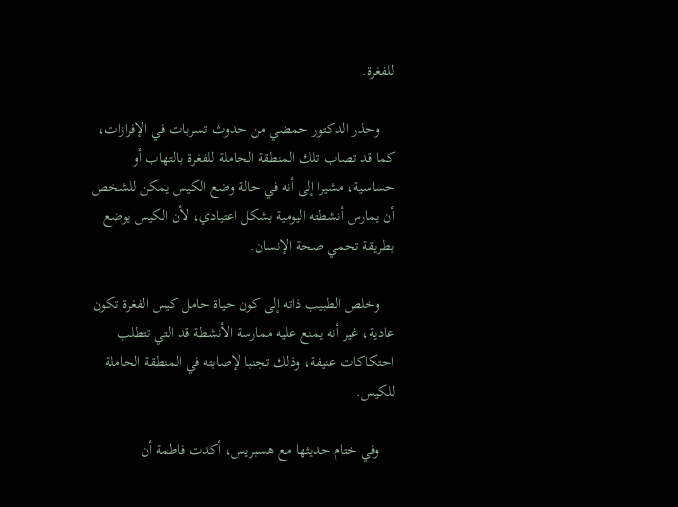للفغرة.

    وحذر الدكتور حمضي من حدوث تسربات في الإفرازات، كما قد تصاب تلك المنطقة الحاملة للفغرة بالتهاب أو حساسية، مشيرا إلى أنه في حالة وضع الكيس يمكن للشخص أن يمارس أنشطته اليومية بشكل اعتيادي، لأن الكيس يوضع بطريقة تحمي صحة الإنسان.

    وخلص الطبيب ذاته إلى كون حياة حامل كيس الفغرة تكون عادية، غير أنه يمنع عليه ممارسة الأنشطة قد التي تتطلب احتكاكات عنيفة، وذلك تجنبا لإصابته في المنطقة الحاملة للكيس.

    وفي ختام حديثها مع هسبريس، أكدت فاطمة أن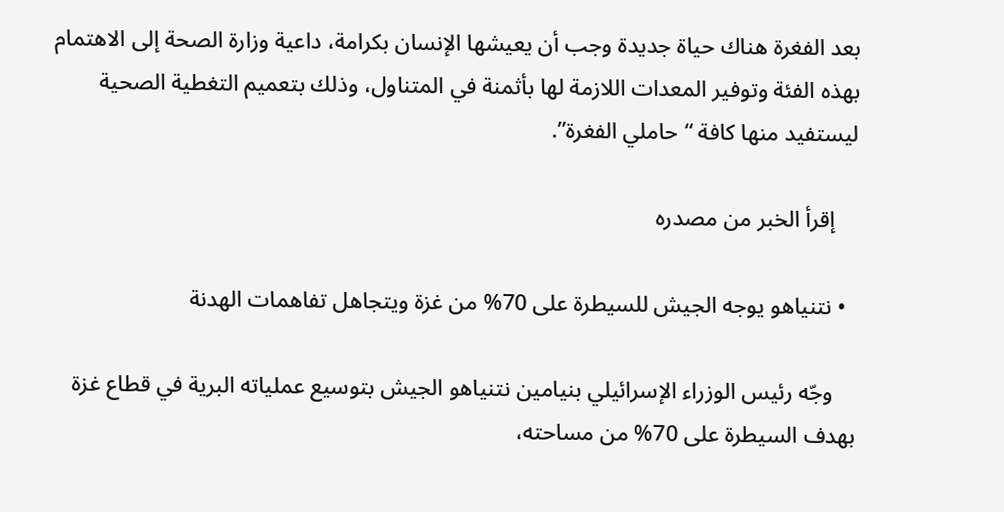بعد الفغرة هناك حياة جديدة وجب أن يعيشها الإنسان بكرامة، داعية وزارة الصحة إلى الاهتمام بهذه الفئة وتوفير المعدات اللازمة لها بأثمنة في المتناول، وذلك بتعميم التغطية الصحية ليستفيد منها كافة “حاملي الفغرة”.

    إقرأ الخبر من مصدره

  • نتنياهو يوجه الجيش للسيطرة على 70% من غزة ويتجاهل تفاهمات الهدنة

    وجّه رئيس الوزراء الإسرائيلي بنيامين نتنياهو الجيش بتوسيع عملياته البرية في قطاع غزة بهدف السيطرة على 70% من مساحته،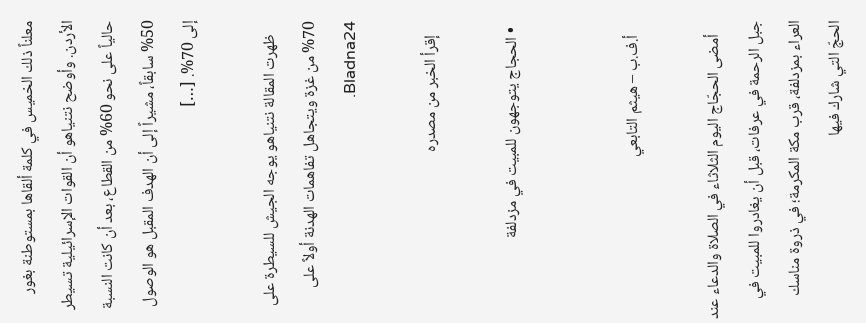معلناً ذلك الخميس في كلمة ألقاها بمستوطنة بغور الأردن. وأوضح نتنياهو أن القوات الإسرائيلية تسيطر حالياً على نحو 60% من القطاع، بعد أن كانت النسبة 50% سابقاً، مشيراً إلى أن الهدف المقبل هو الوصول إلى 70%. […]

    ظهرت المقالة نتنياهو يوجه الجيش للسيطرة على 70% من غزة ويتجاهل تفاهمات الهدنة أولاً على Bladna24.

    إقرأ الخبر من مصدره

  • الحجاج يتوجهون للمبيت في مزدلفة


    أ.ف.ب – هيثم التابعي

    أمضى الحجّاج اليوم الثلاثاء في الصلاة والدعاء عند جبل الرحمة في عرفات، قبل أن يغادروا للمبيت في العراء بمزدلفة، قرب مكة المكرمة؛ في ذروة مناسك الحجّ التي شارك فيها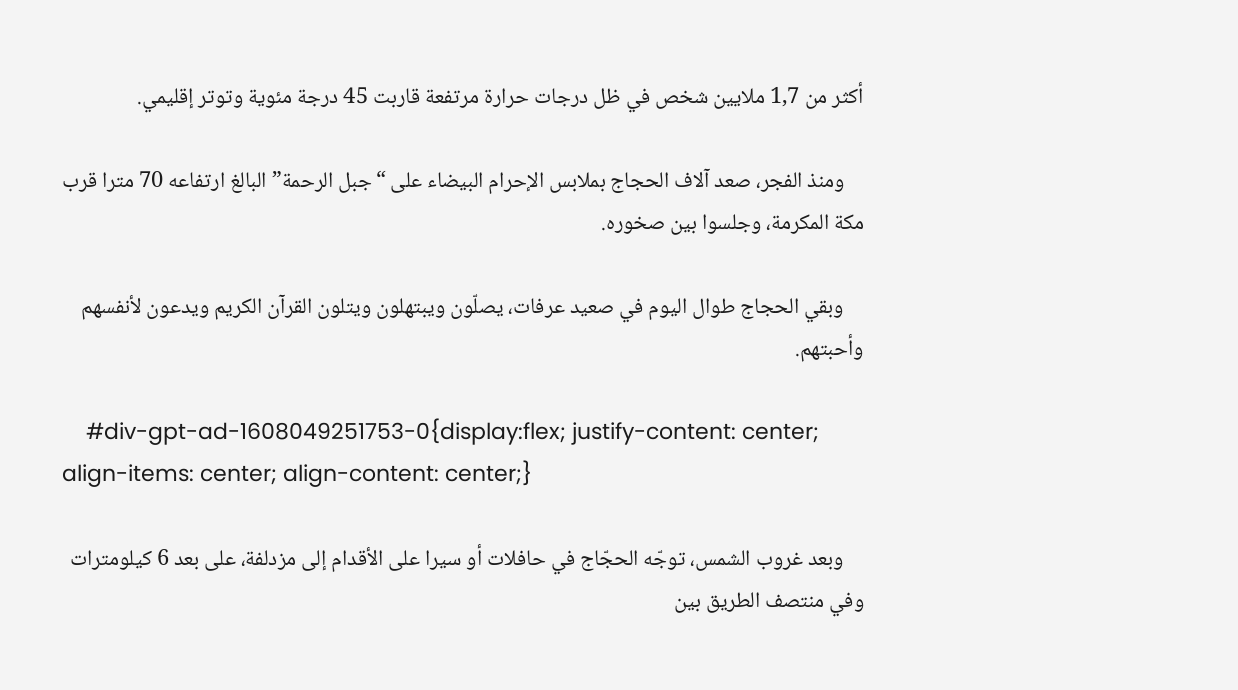أكثر من 1,7 ملايين شخص في ظل درجات حرارة مرتفعة قاربت 45 درجة مئوية وتوتر إقليمي.

    ومنذ الفجر، صعد آلاف الحجاج بملابس الإحرام البيضاء على “جبل الرحمة” البالغ ارتفاعه 70 مترا قرب مكة المكرمة، وجلسوا بين صخوره.

    وبقي الحجاج طوال اليوم في صعيد عرفات، يصلّون ويبتهلون ويتلون القرآن الكريم ويدعون لأنفسهم وأحبتهم.

    #div-gpt-ad-1608049251753-0{display:flex; justify-content: center; align-items: center; align-content: center;}

    وبعد غروب الشمس، توجّه الحجّاج في حافلات أو سيرا على الأقدام إلى مزدلفة، على بعد 6 كيلومترات وفي منتصف الطريق بين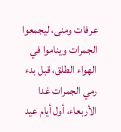عرفات ومنى، ليجمعوا الجمرات ويناموا في الهواء الطلق، قبل بدء رمي الجمرات غدا الأربعاء، أول أيام عيد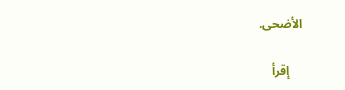الأضحى.

    إقرأ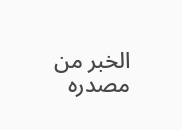الخبر من مصدره